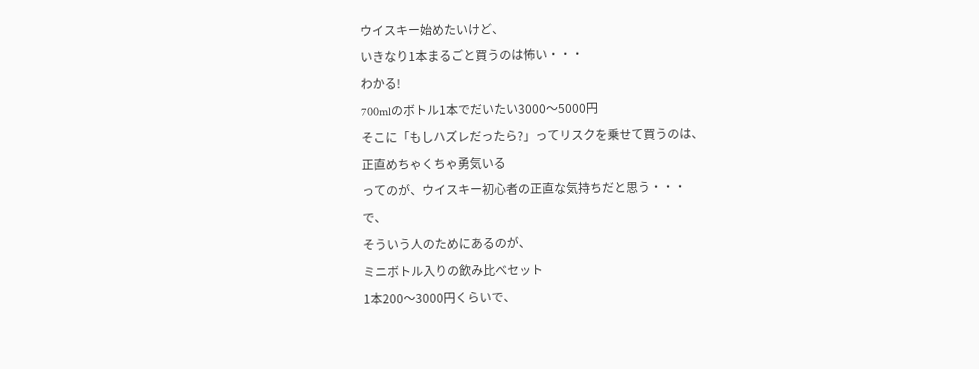ウイスキー始めたいけど、
いきなり1本まるごと買うのは怖い・・・
わかる!
700mlのボトル1本でだいたい3000〜5000円
そこに「もしハズレだったら?」ってリスクを乗せて買うのは、
正直めちゃくちゃ勇気いる
ってのが、ウイスキー初心者の正直な気持ちだと思う・・・
で、
そういう人のためにあるのが、
ミニボトル入りの飲み比べセット
1本200〜3000円くらいで、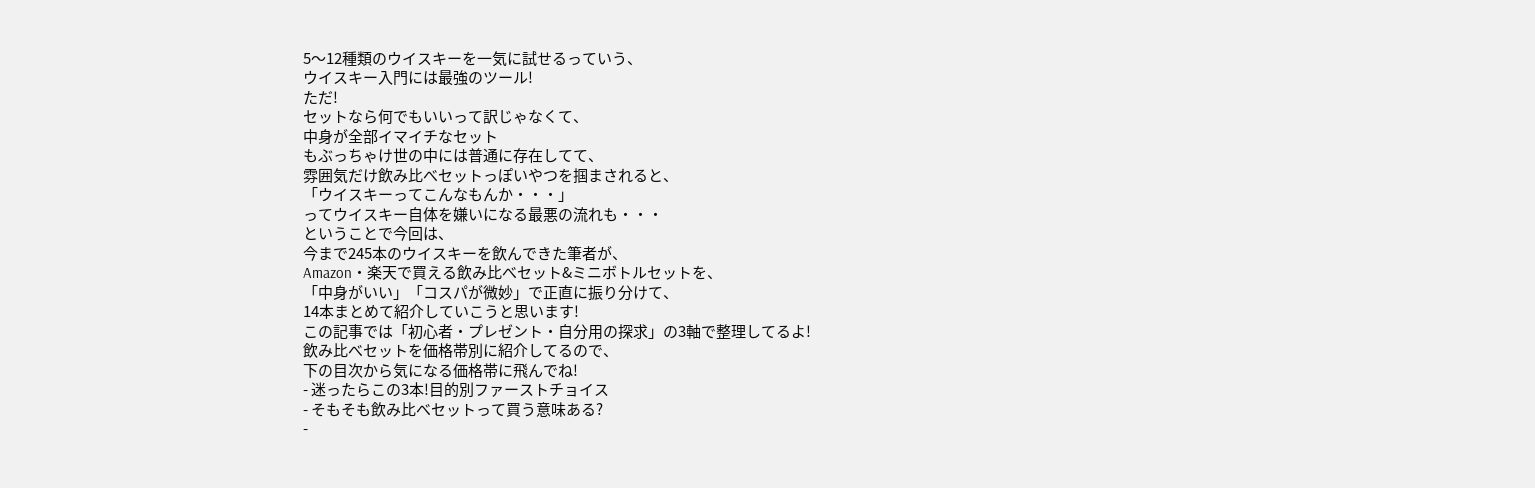5〜12種類のウイスキーを一気に試せるっていう、
ウイスキー入門には最強のツール!
ただ!
セットなら何でもいいって訳じゃなくて、
中身が全部イマイチなセット
もぶっちゃけ世の中には普通に存在してて、
雰囲気だけ飲み比べセットっぽいやつを掴まされると、
「ウイスキーってこんなもんか・・・」
ってウイスキー自体を嫌いになる最悪の流れも・・・
ということで今回は、
今まで245本のウイスキーを飲んできた筆者が、
Amazon・楽天で買える飲み比べセット&ミニボトルセットを、
「中身がいい」「コスパが微妙」で正直に振り分けて、
14本まとめて紹介していこうと思います!
この記事では「初心者・プレゼント・自分用の探求」の3軸で整理してるよ!
飲み比べセットを価格帯別に紹介してるので、
下の目次から気になる価格帯に飛んでね!
- 迷ったらこの3本!目的別ファーストチョイス
- そもそも飲み比べセットって買う意味ある?
-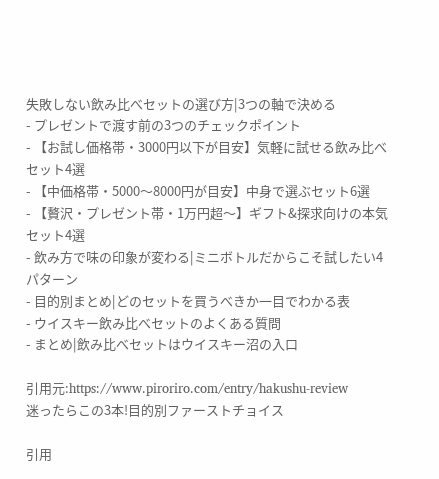失敗しない飲み比べセットの選び方|3つの軸で決める
- プレゼントで渡す前の3つのチェックポイント
- 【お試し価格帯・3000円以下が目安】気軽に試せる飲み比べセット4選
- 【中価格帯・5000〜8000円が目安】中身で選ぶセット6選
- 【贅沢・プレゼント帯・1万円超〜】ギフト&探求向けの本気セット4選
- 飲み方で味の印象が変わる|ミニボトルだからこそ試したい4パターン
- 目的別まとめ|どのセットを買うべきか一目でわかる表
- ウイスキー飲み比べセットのよくある質問
- まとめ|飲み比べセットはウイスキー沼の入口

引用元:https://www.piroriro.com/entry/hakushu-review
迷ったらこの3本!目的別ファーストチョイス

引用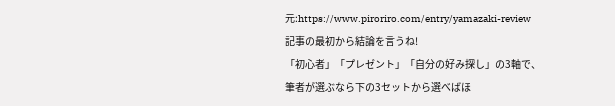元:https://www.piroriro.com/entry/yamazaki-review
記事の最初から結論を言うね!
「初心者」「プレゼント」「自分の好み探し」の3軸で、
筆者が選ぶなら下の3セットから選べばほ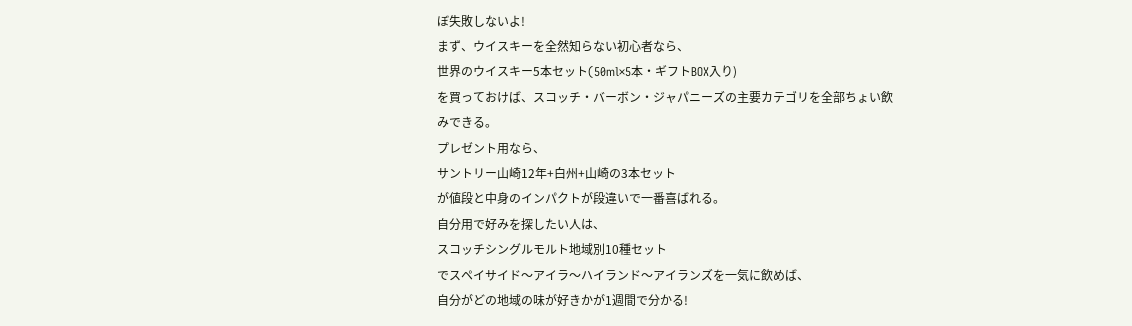ぼ失敗しないよ!
まず、ウイスキーを全然知らない初心者なら、
世界のウイスキー5本セット(50ml×5本・ギフトBOX入り)
を買っておけば、スコッチ・バーボン・ジャパニーズの主要カテゴリを全部ちょい飲みできる。
プレゼント用なら、
サントリー山崎12年+白州+山崎の3本セット
が値段と中身のインパクトが段違いで一番喜ばれる。
自分用で好みを探したい人は、
スコッチシングルモルト地域別10種セット
でスペイサイド〜アイラ〜ハイランド〜アイランズを一気に飲めば、
自分がどの地域の味が好きかが1週間で分かる!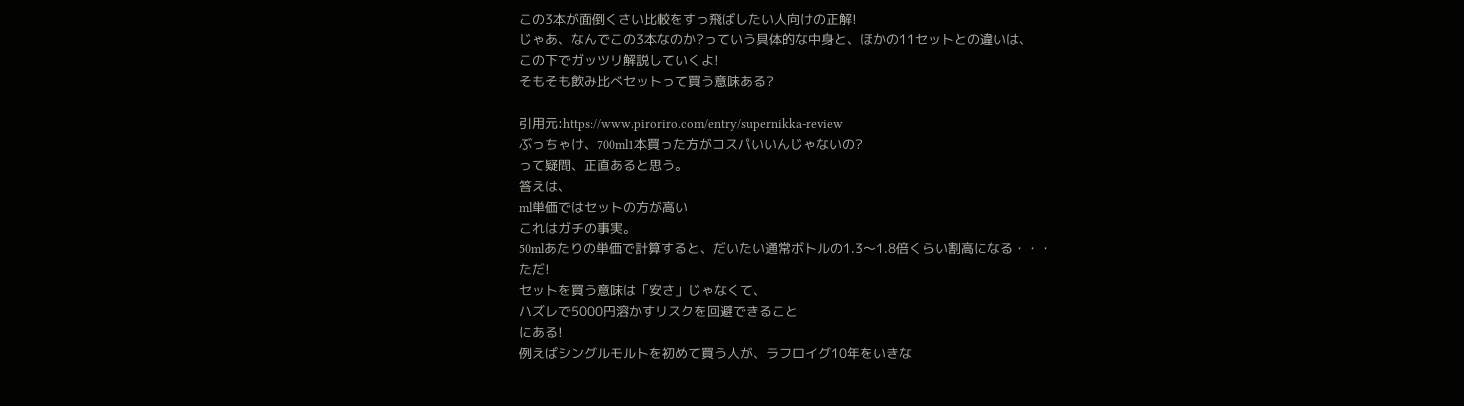この3本が面倒くさい比較をすっ飛ばしたい人向けの正解!
じゃあ、なんでこの3本なのか?っていう具体的な中身と、ほかの11セットとの違いは、
この下でガッツリ解説していくよ!
そもそも飲み比べセットって買う意味ある?

引用元:https://www.piroriro.com/entry/supernikka-review
ぶっちゃけ、700ml1本買った方がコスパいいんじゃないの?
って疑問、正直あると思う。
答えは、
ml単価ではセットの方が高い
これはガチの事実。
50mlあたりの単価で計算すると、だいたい通常ボトルの1.3〜1.8倍くらい割高になる・・・
ただ!
セットを買う意味は「安さ」じゃなくて、
ハズレで5000円溶かすリスクを回避できること
にある!
例えばシングルモルトを初めて買う人が、ラフロイグ10年をいきな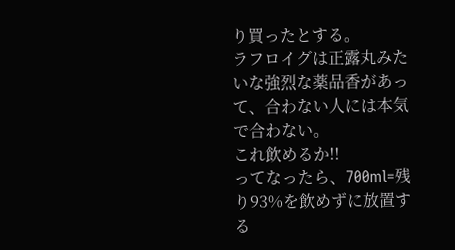り買ったとする。
ラフロイグは正露丸みたいな強烈な薬品香があって、合わない人には本気で合わない。
これ飲めるか!!
ってなったら、700ml=残り93%を飲めずに放置する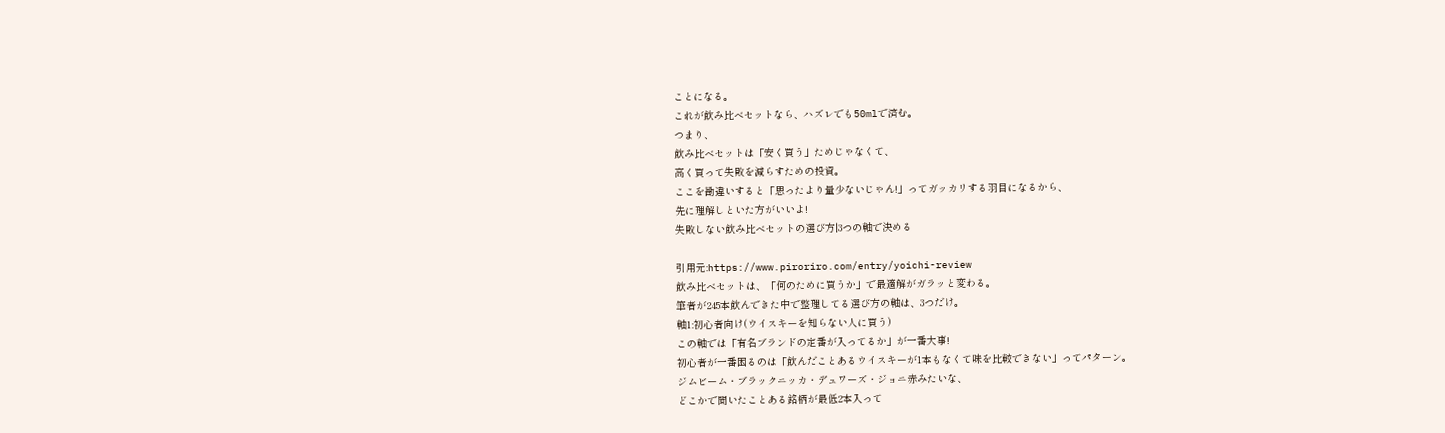ことになる。
これが飲み比べセットなら、ハズレでも50mlで済む。
つまり、
飲み比べセットは「安く買う」ためじゃなくて、
高く買って失敗を減らすための投資。
ここを勘違いすると「思ったより量少ないじゃん!」ってガッカリする羽目になるから、
先に理解しといた方がいいよ!
失敗しない飲み比べセットの選び方|3つの軸で決める

引用元:https://www.piroriro.com/entry/yoichi-review
飲み比べセットは、「何のために買うか」で最適解がガラッと変わる。
筆者が245本飲んできた中で整理してる選び方の軸は、3つだけ。
軸1:初心者向け(ウイスキーを知らない人に買う)
この軸では「有名ブランドの定番が入ってるか」が一番大事!
初心者が一番困るのは「飲んだことあるウイスキーが1本もなくて味を比較できない」ってパターン。
ジムビーム・ブラックニッカ・デュワーズ・ジョニ赤みたいな、
どこかで聞いたことある銘柄が最低2本入って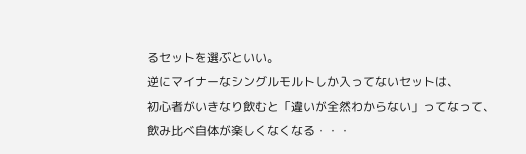るセットを選ぶといい。
逆にマイナーなシングルモルトしか入ってないセットは、
初心者がいきなり飲むと「違いが全然わからない」ってなって、
飲み比べ自体が楽しくなくなる・・・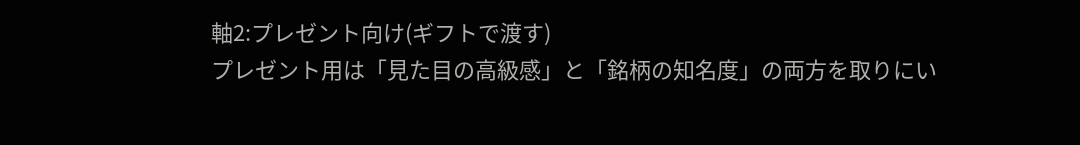軸2:プレゼント向け(ギフトで渡す)
プレゼント用は「見た目の高級感」と「銘柄の知名度」の両方を取りにい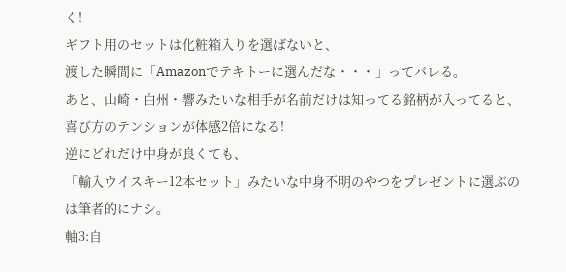く!
ギフト用のセットは化粧箱入りを選ばないと、
渡した瞬間に「Amazonでテキトーに選んだな・・・」ってバレる。
あと、山崎・白州・響みたいな相手が名前だけは知ってる銘柄が入ってると、
喜び方のテンションが体感2倍になる!
逆にどれだけ中身が良くても、
「輸入ウイスキー12本セット」みたいな中身不明のやつをプレゼントに選ぶのは筆者的にナシ。
軸3:自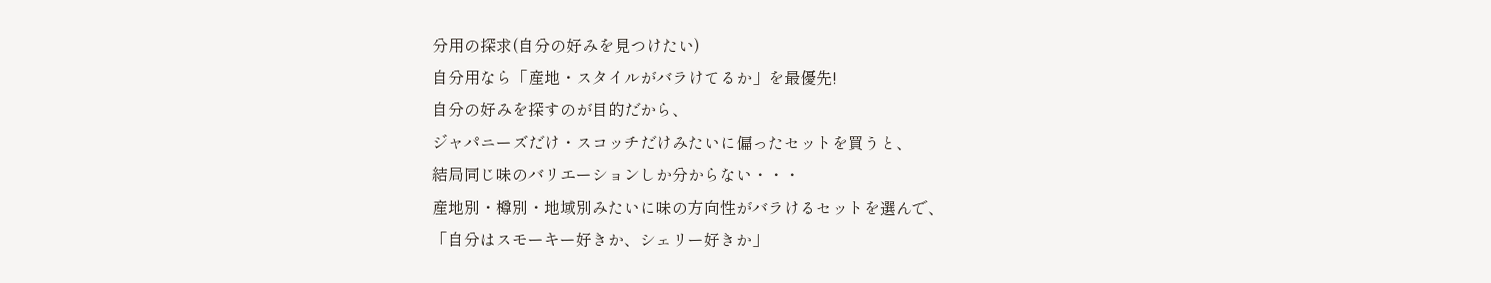分用の探求(自分の好みを見つけたい)
自分用なら「産地・スタイルがバラけてるか」を最優先!
自分の好みを探すのが目的だから、
ジャパニーズだけ・スコッチだけみたいに偏ったセットを買うと、
結局同じ味のバリエーションしか分からない・・・
産地別・樽別・地域別みたいに味の方向性がバラけるセットを選んで、
「自分はスモーキー好きか、シェリー好きか」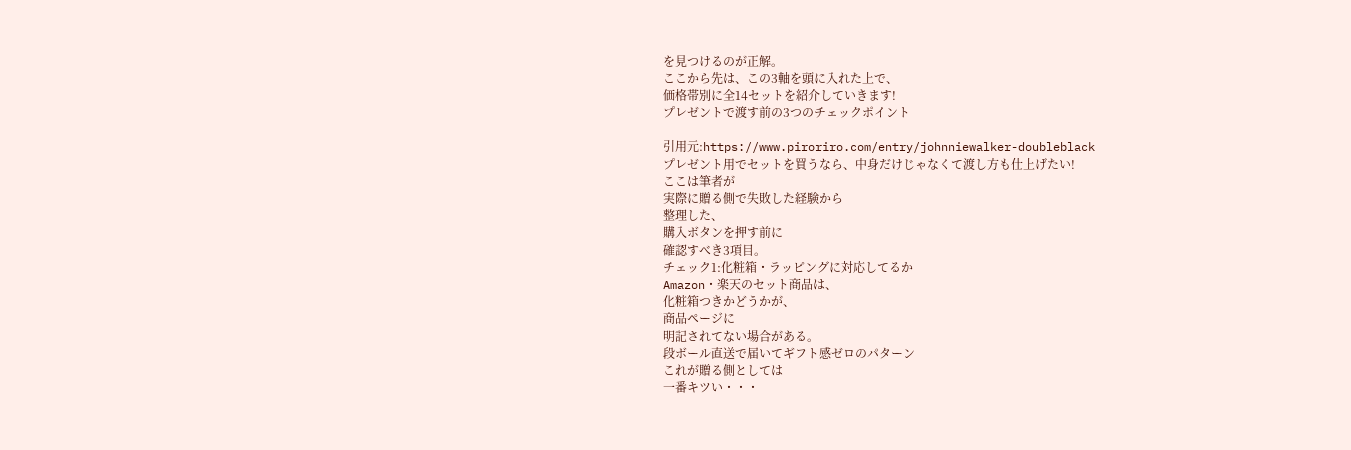を見つけるのが正解。
ここから先は、この3軸を頭に入れた上で、
価格帯別に全14セットを紹介していきます!
プレゼントで渡す前の3つのチェックポイント

引用元:https://www.piroriro.com/entry/johnniewalker-doubleblack
プレゼント用でセットを買うなら、中身だけじゃなくて渡し方も仕上げたい!
ここは筆者が
実際に贈る側で失敗した経験から
整理した、
購入ボタンを押す前に
確認すべき3項目。
チェック1:化粧箱・ラッピングに対応してるか
Amazon・楽天のセット商品は、
化粧箱つきかどうかが、
商品ページに
明記されてない場合がある。
段ボール直送で届いてギフト感ゼロのパターン
これが贈る側としては
一番キツい・・・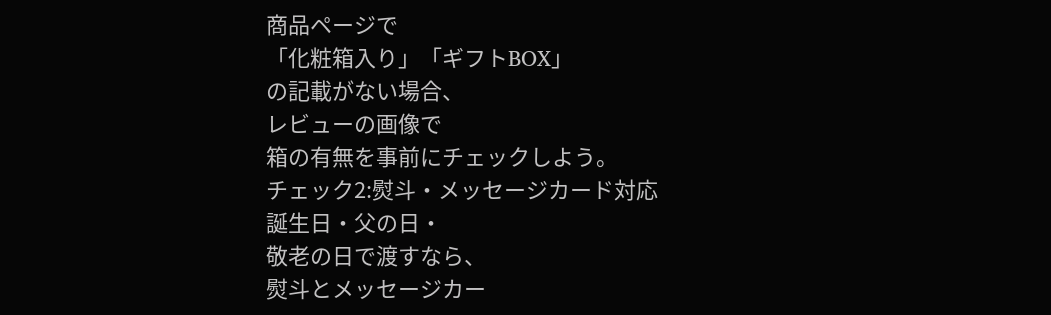商品ページで
「化粧箱入り」「ギフトBOX」
の記載がない場合、
レビューの画像で
箱の有無を事前にチェックしよう。
チェック2:熨斗・メッセージカード対応
誕生日・父の日・
敬老の日で渡すなら、
熨斗とメッセージカー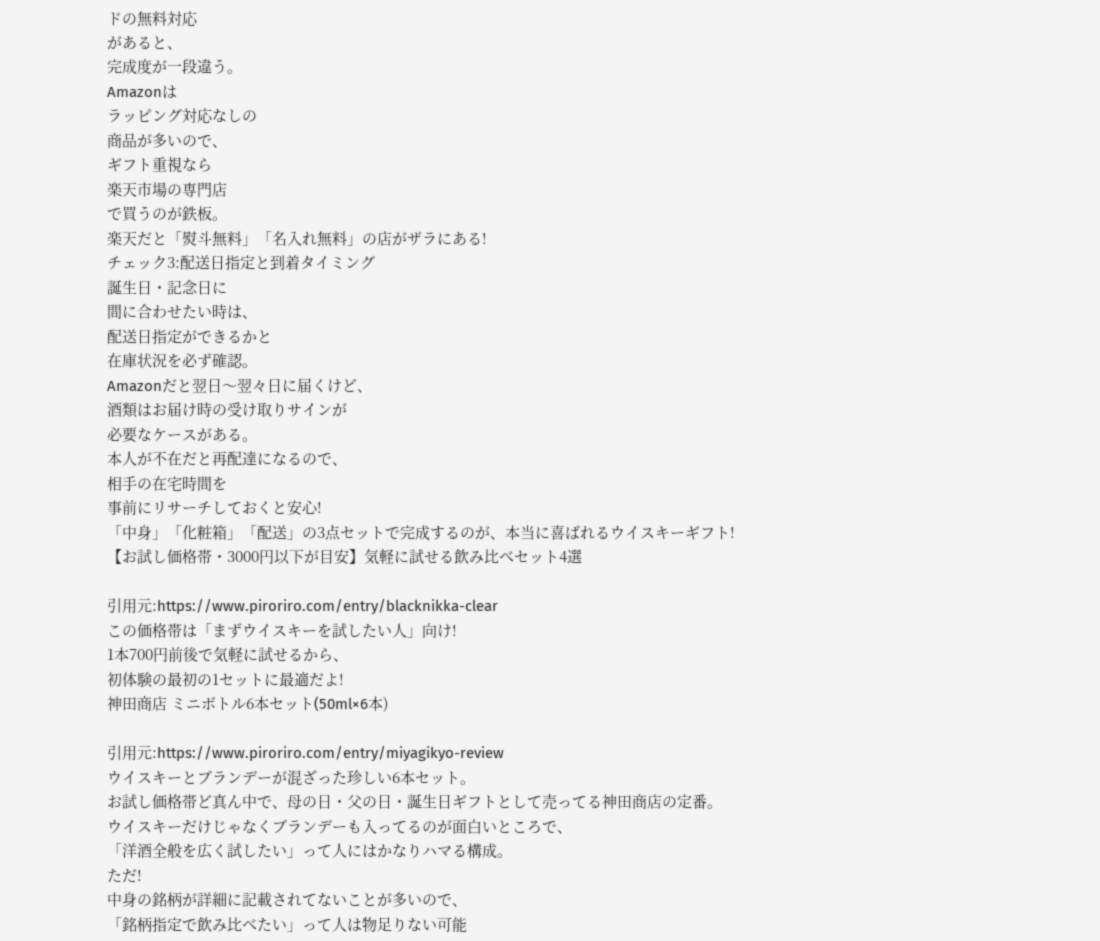ドの無料対応
があると、
完成度が一段違う。
Amazonは
ラッピング対応なしの
商品が多いので、
ギフト重視なら
楽天市場の専門店
で買うのが鉄板。
楽天だと「熨斗無料」「名入れ無料」の店がザラにある!
チェック3:配送日指定と到着タイミング
誕生日・記念日に
間に合わせたい時は、
配送日指定ができるかと
在庫状況を必ず確認。
Amazonだと翌日〜翌々日に届くけど、
酒類はお届け時の受け取りサインが
必要なケースがある。
本人が不在だと再配達になるので、
相手の在宅時間を
事前にリサーチしておくと安心!
「中身」「化粧箱」「配送」の3点セットで完成するのが、本当に喜ばれるウイスキーギフト!
【お試し価格帯・3000円以下が目安】気軽に試せる飲み比べセット4選

引用元:https://www.piroriro.com/entry/blacknikka-clear
この価格帯は「まずウイスキーを試したい人」向け!
1本700円前後で気軽に試せるから、
初体験の最初の1セットに最適だよ!
神田商店 ミニボトル6本セット(50ml×6本)

引用元:https://www.piroriro.com/entry/miyagikyo-review
ウイスキーとブランデーが混ざった珍しい6本セット。
お試し価格帯ど真ん中で、母の日・父の日・誕生日ギフトとして売ってる神田商店の定番。
ウイスキーだけじゃなくブランデーも入ってるのが面白いところで、
「洋酒全般を広く試したい」って人にはかなりハマる構成。
ただ!
中身の銘柄が詳細に記載されてないことが多いので、
「銘柄指定で飲み比べたい」って人は物足りない可能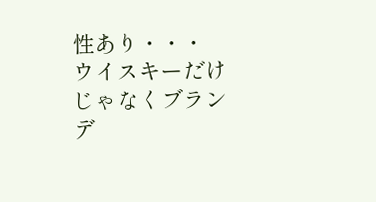性あり・・・
ウイスキーだけじゃなくブランデ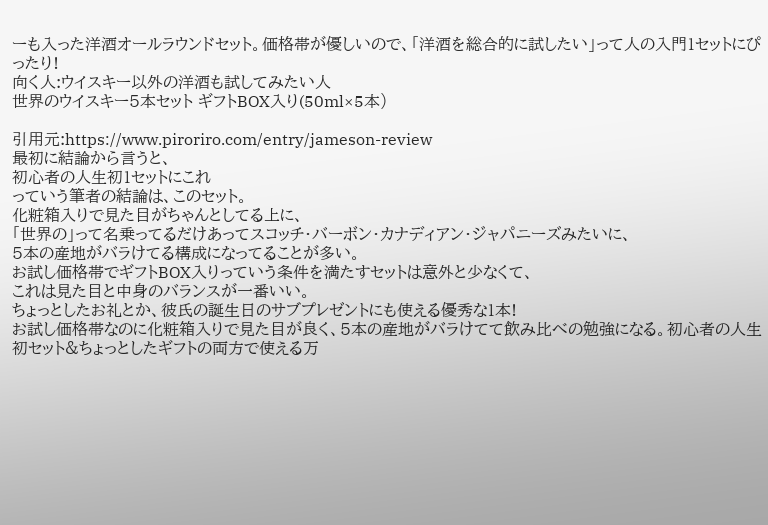ーも入った洋酒オールラウンドセット。価格帯が優しいので、「洋酒を総合的に試したい」って人の入門1セットにぴったり!
向く人:ウイスキー以外の洋酒も試してみたい人
世界のウイスキー5本セット ギフトBOX入り(50ml×5本)

引用元:https://www.piroriro.com/entry/jameson-review
最初に結論から言うと、
初心者の人生初1セットにこれ
っていう筆者の結論は、このセット。
化粧箱入りで見た目がちゃんとしてる上に、
「世界の」って名乗ってるだけあってスコッチ・バーボン・カナディアン・ジャパニーズみたいに、
5本の産地がバラけてる構成になってることが多い。
お試し価格帯でギフトBOX入りっていう条件を満たすセットは意外と少なくて、
これは見た目と中身のバランスが一番いい。
ちょっとしたお礼とか、彼氏の誕生日のサブプレゼントにも使える優秀な1本!
お試し価格帯なのに化粧箱入りで見た目が良く、5本の産地がバラけてて飲み比べの勉強になる。初心者の人生初セット&ちょっとしたギフトの両方で使える万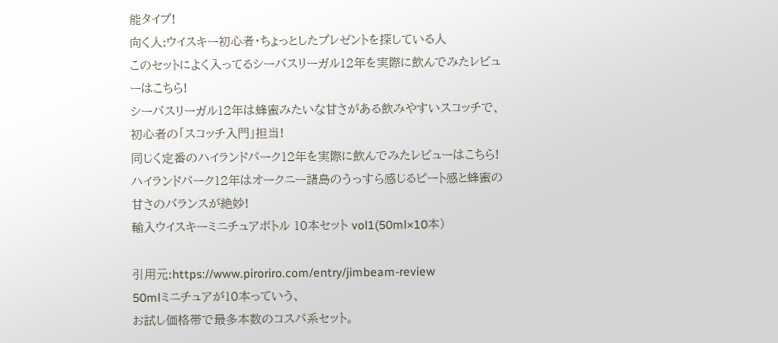能タイプ!
向く人:ウイスキー初心者・ちょっとしたプレゼントを探している人
このセットによく入ってるシーバスリーガル12年を実際に飲んでみたレビューはこちら!
シーバスリーガル12年は蜂蜜みたいな甘さがある飲みやすいスコッチで、初心者の「スコッチ入門」担当!
同じく定番のハイランドパーク12年を実際に飲んでみたレビューはこちら!
ハイランドパーク12年はオークニー諸島のうっすら感じるピート感と蜂蜜の甘さのバランスが絶妙!
輸入ウイスキーミニチュアボトル 10本セット vol1(50ml×10本)

引用元:https://www.piroriro.com/entry/jimbeam-review
50mlミニチュアが10本っていう、
お試し価格帯で最多本数のコスパ系セット。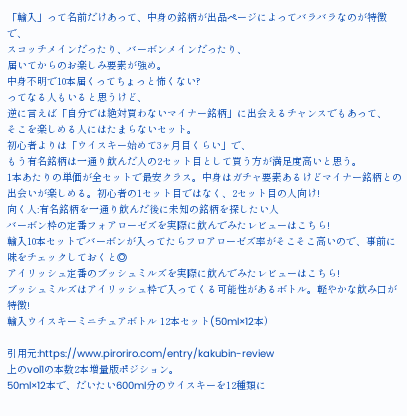「輸入」って名前だけあって、中身の銘柄が出品ページによってバラバラなのが特徴で、
スコッチメインだったり、バーボンメインだったり、
届いてからのお楽しみ要素が強め。
中身不明で10本届くってちょっと怖くない?
ってなる人もいると思うけど、
逆に言えば「自分では絶対買わないマイナー銘柄」に出会えるチャンスでもあって、
そこを楽しめる人にはたまらないセット。
初心者よりは「ウイスキー始めて3ヶ月目くらい」で、
もう有名銘柄は一通り飲んだ人の2セット目として買う方が満足度高いと思う。
1本あたりの単価が全セットで最安クラス。中身はガチャ要素あるけどマイナー銘柄との出会いが楽しめる。初心者の1セット目ではなく、2セット目の人向け!
向く人:有名銘柄を一通り飲んだ後に未知の銘柄を探したい人
バーボン枠の定番フォアローゼズを実際に飲んでみたレビューはこちら!
輸入10本セットでバーボンが入ってたらフロアローゼズ率がそこそこ高いので、事前に味をチェックしておくと◎
アイリッシュ定番のブッシュミルズを実際に飲んでみたレビューはこちら!
ブッシュミルズはアイリッシュ枠で入ってくる可能性があるボトル。軽やかな飲み口が特徴!
輸入ウイスキーミニチュアボトル 12本セット(50ml×12本)

引用元:https://www.piroriro.com/entry/kakubin-review
上のvol1の本数2本増量版ポジション。
50ml×12本で、だいたい600ml分のウイスキーを12種類に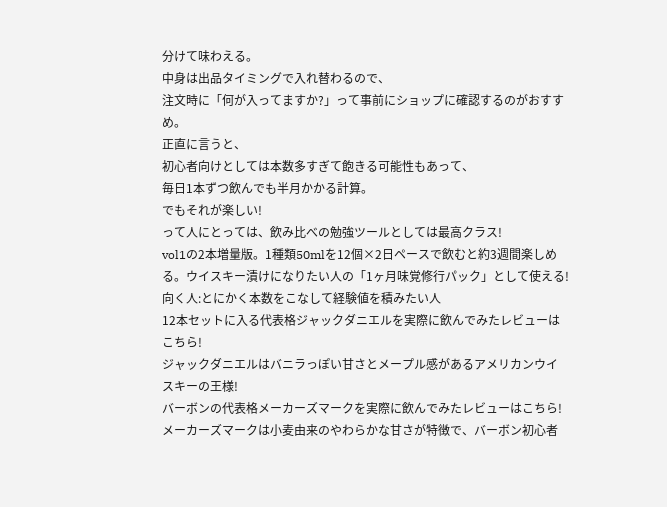分けて味わえる。
中身は出品タイミングで入れ替わるので、
注文時に「何が入ってますか?」って事前にショップに確認するのがおすすめ。
正直に言うと、
初心者向けとしては本数多すぎて飽きる可能性もあって、
毎日1本ずつ飲んでも半月かかる計算。
でもそれが楽しい!
って人にとっては、飲み比べの勉強ツールとしては最高クラス!
vol1の2本増量版。1種類50mlを12個×2日ペースで飲むと約3週間楽しめる。ウイスキー漬けになりたい人の「1ヶ月味覚修行パック」として使える!
向く人:とにかく本数をこなして経験値を積みたい人
12本セットに入る代表格ジャックダニエルを実際に飲んでみたレビューはこちら!
ジャックダニエルはバニラっぽい甘さとメープル感があるアメリカンウイスキーの王様!
バーボンの代表格メーカーズマークを実際に飲んでみたレビューはこちら!
メーカーズマークは小麦由来のやわらかな甘さが特徴で、バーボン初心者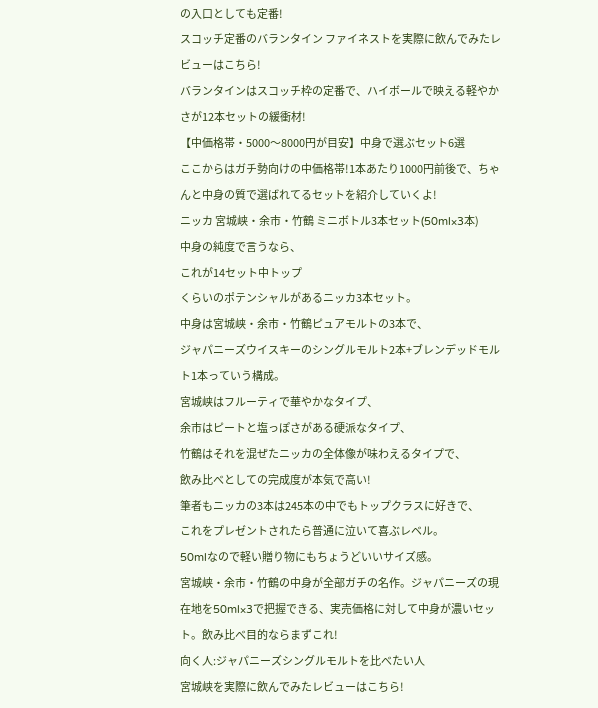の入口としても定番!
スコッチ定番のバランタイン ファイネストを実際に飲んでみたレビューはこちら!
バランタインはスコッチ枠の定番で、ハイボールで映える軽やかさが12本セットの緩衝材!
【中価格帯・5000〜8000円が目安】中身で選ぶセット6選
ここからはガチ勢向けの中価格帯!1本あたり1000円前後で、ちゃんと中身の質で選ばれてるセットを紹介していくよ!
ニッカ 宮城峡・余市・竹鶴 ミニボトル3本セット(50ml×3本)
中身の純度で言うなら、
これが14セット中トップ
くらいのポテンシャルがあるニッカ3本セット。
中身は宮城峡・余市・竹鶴ピュアモルトの3本で、
ジャパニーズウイスキーのシングルモルト2本+ブレンデッドモルト1本っていう構成。
宮城峡はフルーティで華やかなタイプ、
余市はピートと塩っぽさがある硬派なタイプ、
竹鶴はそれを混ぜたニッカの全体像が味わえるタイプで、
飲み比べとしての完成度が本気で高い!
筆者もニッカの3本は245本の中でもトップクラスに好きで、
これをプレゼントされたら普通に泣いて喜ぶレベル。
50mlなので軽い贈り物にもちょうどいいサイズ感。
宮城峡・余市・竹鶴の中身が全部ガチの名作。ジャパニーズの現在地を50ml×3で把握できる、実売価格に対して中身が濃いセット。飲み比べ目的ならまずこれ!
向く人:ジャパニーズシングルモルトを比べたい人
宮城峡を実際に飲んでみたレビューはこちら!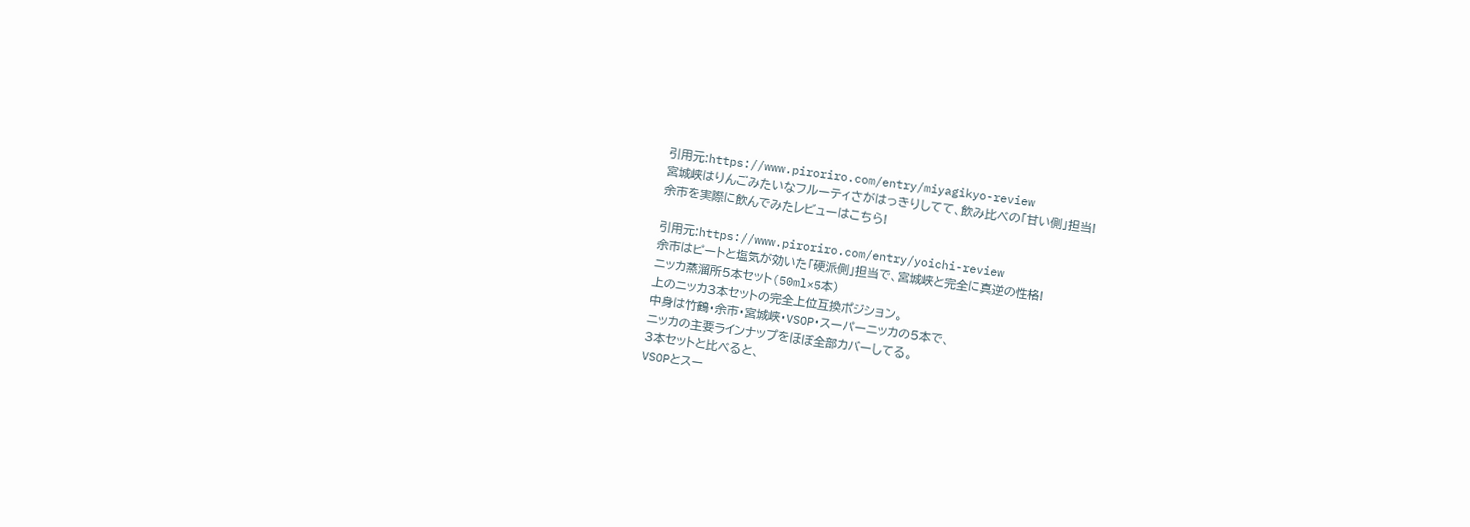引用元:https://www.piroriro.com/entry/miyagikyo-review
宮城峡はりんごみたいなフルーティさがはっきりしてて、飲み比べの「甘い側」担当!
余市を実際に飲んでみたレビューはこちら!

引用元:https://www.piroriro.com/entry/yoichi-review
余市はピートと塩気が効いた「硬派側」担当で、宮城峡と完全に真逆の性格!
ニッカ蒸溜所5本セット(50ml×5本)
上のニッカ3本セットの完全上位互換ポジション。
中身は竹鶴・余市・宮城峡・VSOP・スーパーニッカの5本で、
ニッカの主要ラインナップをほぼ全部カバーしてる。
3本セットと比べると、
VSOPとスー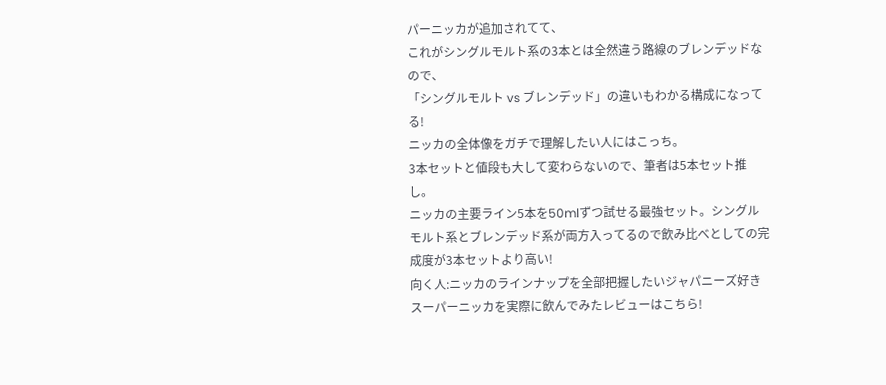パーニッカが追加されてて、
これがシングルモルト系の3本とは全然違う路線のブレンデッドなので、
「シングルモルト vs ブレンデッド」の違いもわかる構成になってる!
ニッカの全体像をガチで理解したい人にはこっち。
3本セットと値段も大して変わらないので、筆者は5本セット推し。
ニッカの主要ライン5本を50mlずつ試せる最強セット。シングルモルト系とブレンデッド系が両方入ってるので飲み比べとしての完成度が3本セットより高い!
向く人:ニッカのラインナップを全部把握したいジャパニーズ好き
スーパーニッカを実際に飲んでみたレビューはこちら!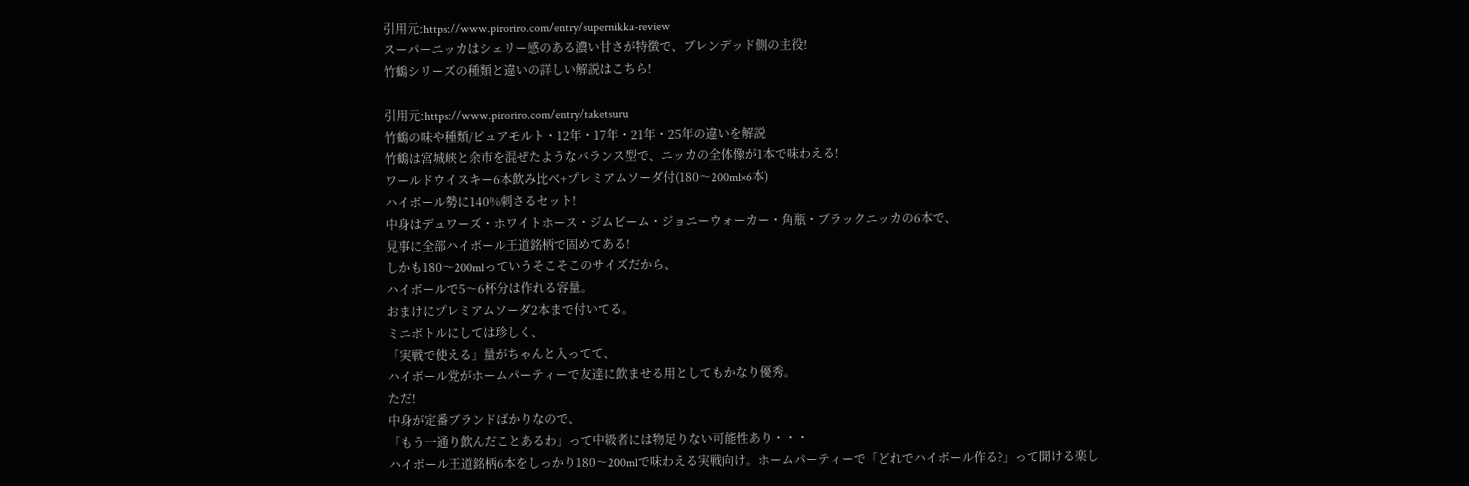引用元:https://www.piroriro.com/entry/supernikka-review
スーパーニッカはシェリー感のある濃い甘さが特徴で、ブレンデッド側の主役!
竹鶴シリーズの種類と違いの詳しい解説はこちら!

引用元:https://www.piroriro.com/entry/taketsuru
竹鶴の味や種類/ピュアモルト・12年・17年・21年・25年の違いを解説
竹鶴は宮城峡と余市を混ぜたようなバランス型で、ニッカの全体像が1本で味わえる!
ワールドウイスキー6本飲み比べ+プレミアムソーダ付(180〜200ml×6本)
ハイボール勢に140%刺さるセット!
中身はデュワーズ・ホワイトホース・ジムビーム・ジョニーウォーカー・角瓶・ブラックニッカの6本で、
見事に全部ハイボール王道銘柄で固めてある!
しかも180〜200mlっていうそこそこのサイズだから、
ハイボールで5〜6杯分は作れる容量。
おまけにプレミアムソーダ2本まで付いてる。
ミニボトルにしては珍しく、
「実戦で使える」量がちゃんと入ってて、
ハイボール党がホームパーティーで友達に飲ませる用としてもかなり優秀。
ただ!
中身が定番ブランドばかりなので、
「もう一通り飲んだことあるわ」って中級者には物足りない可能性あり・・・
ハイボール王道銘柄6本をしっかり180〜200mlで味わえる実戦向け。ホームパーティーで「どれでハイボール作る?」って聞ける楽し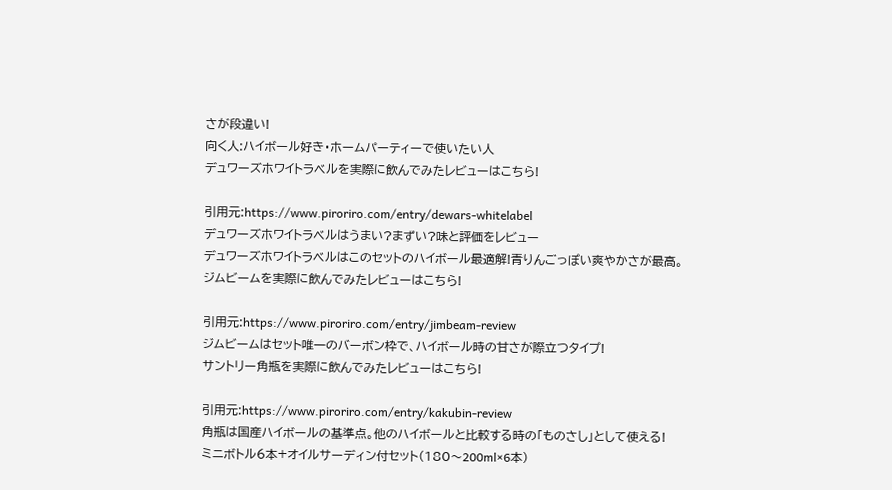さが段違い!
向く人:ハイボール好き・ホームパーティーで使いたい人
デュワーズホワイトラベルを実際に飲んでみたレビューはこちら!

引用元:https://www.piroriro.com/entry/dewars-whitelabel
デュワーズホワイトラベルはうまい?まずい?味と評価をレビュー
デュワーズホワイトラベルはこのセットのハイボール最適解!青りんごっぽい爽やかさが最高。
ジムビームを実際に飲んでみたレビューはこちら!

引用元:https://www.piroriro.com/entry/jimbeam-review
ジムビームはセット唯一のバーボン枠で、ハイボール時の甘さが際立つタイプ!
サントリー角瓶を実際に飲んでみたレビューはこちら!

引用元:https://www.piroriro.com/entry/kakubin-review
角瓶は国産ハイボールの基準点。他のハイボールと比較する時の「ものさし」として使える!
ミニボトル6本+オイルサーディン付セット(180〜200ml×6本)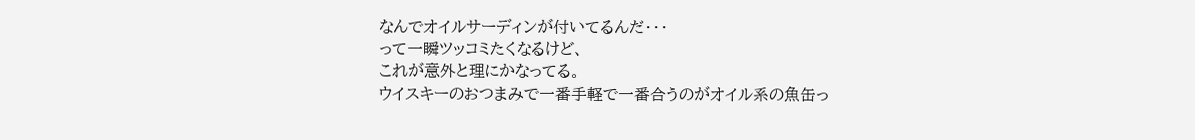なんでオイルサーディンが付いてるんだ・・・
って一瞬ツッコミたくなるけど、
これが意外と理にかなってる。
ウイスキーのおつまみで一番手軽で一番合うのがオイル系の魚缶っ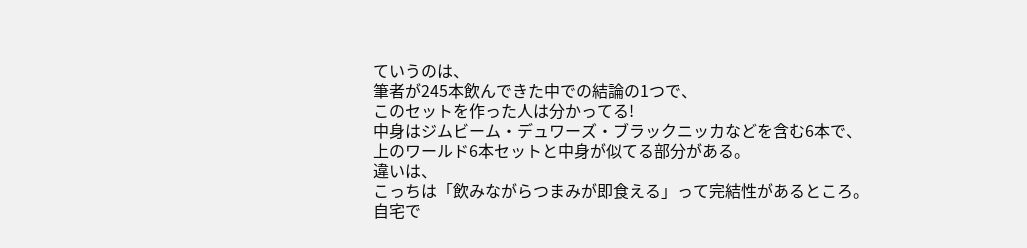ていうのは、
筆者が245本飲んできた中での結論の1つで、
このセットを作った人は分かってる!
中身はジムビーム・デュワーズ・ブラックニッカなどを含む6本で、
上のワールド6本セットと中身が似てる部分がある。
違いは、
こっちは「飲みながらつまみが即食える」って完結性があるところ。
自宅で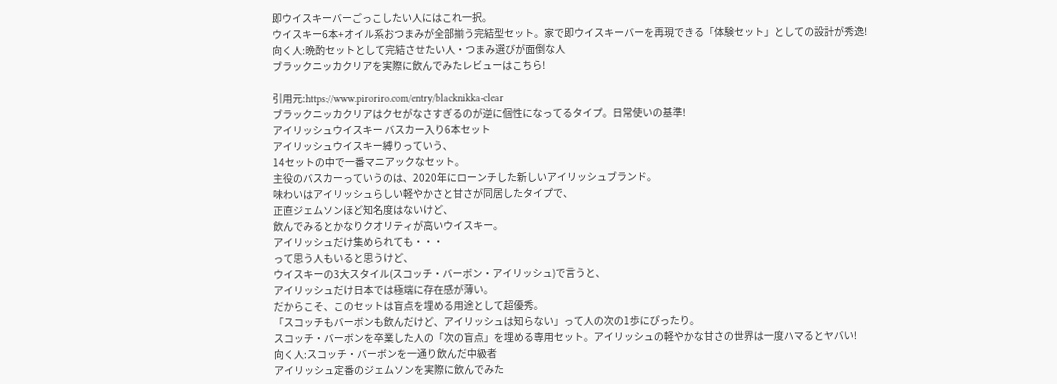即ウイスキーバーごっこしたい人にはこれ一択。
ウイスキー6本+オイル系おつまみが全部揃う完結型セット。家で即ウイスキーバーを再現できる「体験セット」としての設計が秀逸!
向く人:晩酌セットとして完結させたい人・つまみ選びが面倒な人
ブラックニッカクリアを実際に飲んでみたレビューはこちら!

引用元:https://www.piroriro.com/entry/blacknikka-clear
ブラックニッカクリアはクセがなさすぎるのが逆に個性になってるタイプ。日常使いの基準!
アイリッシュウイスキー バスカー入り6本セット
アイリッシュウイスキー縛りっていう、
14セットの中で一番マニアックなセット。
主役のバスカーっていうのは、2020年にローンチした新しいアイリッシュブランド。
味わいはアイリッシュらしい軽やかさと甘さが同居したタイプで、
正直ジェムソンほど知名度はないけど、
飲んでみるとかなりクオリティが高いウイスキー。
アイリッシュだけ集められても・・・
って思う人もいると思うけど、
ウイスキーの3大スタイル(スコッチ・バーボン・アイリッシュ)で言うと、
アイリッシュだけ日本では極端に存在感が薄い。
だからこそ、このセットは盲点を埋める用途として超優秀。
「スコッチもバーボンも飲んだけど、アイリッシュは知らない」って人の次の1歩にぴったり。
スコッチ・バーボンを卒業した人の「次の盲点」を埋める専用セット。アイリッシュの軽やかな甘さの世界は一度ハマるとヤバい!
向く人:スコッチ・バーボンを一通り飲んだ中級者
アイリッシュ定番のジェムソンを実際に飲んでみた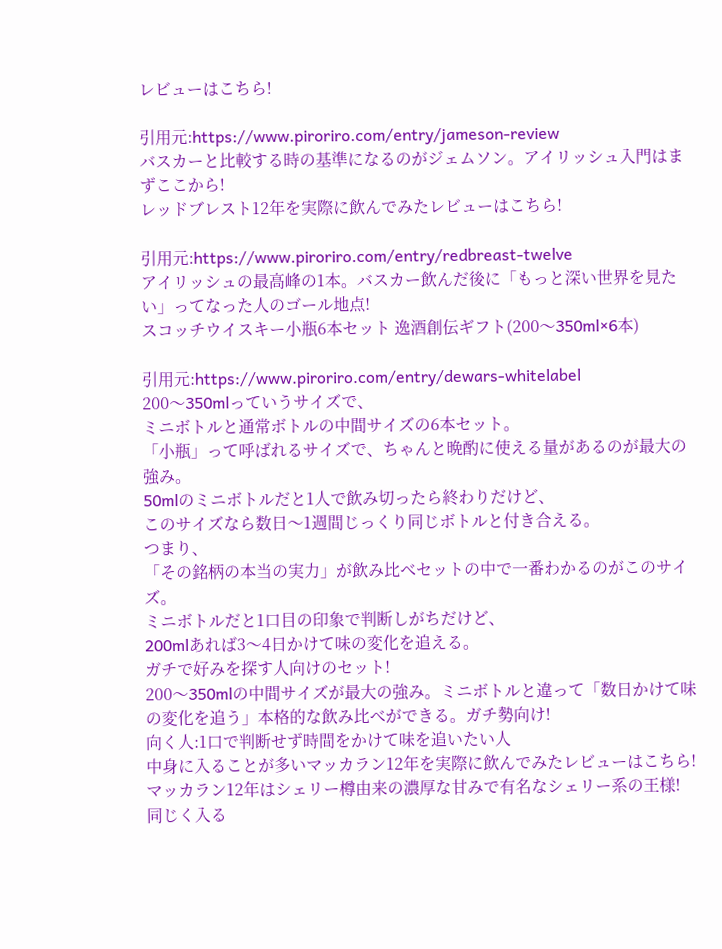レビューはこちら!

引用元:https://www.piroriro.com/entry/jameson-review
バスカーと比較する時の基準になるのがジェムソン。アイリッシュ入門はまずここから!
レッドブレスト12年を実際に飲んでみたレビューはこちら!

引用元:https://www.piroriro.com/entry/redbreast-twelve
アイリッシュの最高峰の1本。バスカー飲んだ後に「もっと深い世界を見たい」ってなった人のゴール地点!
スコッチウイスキー小瓶6本セット 逸酒創伝ギフト(200〜350ml×6本)

引用元:https://www.piroriro.com/entry/dewars-whitelabel
200〜350mlっていうサイズで、
ミニボトルと通常ボトルの中間サイズの6本セット。
「小瓶」って呼ばれるサイズで、ちゃんと晩酌に使える量があるのが最大の強み。
50mlのミニボトルだと1人で飲み切ったら終わりだけど、
このサイズなら数日〜1週間じっくり同じボトルと付き合える。
つまり、
「その銘柄の本当の実力」が飲み比べセットの中で一番わかるのがこのサイズ。
ミニボトルだと1口目の印象で判断しがちだけど、
200mlあれば3〜4日かけて味の変化を追える。
ガチで好みを探す人向けのセット!
200〜350mlの中間サイズが最大の強み。ミニボトルと違って「数日かけて味の変化を追う」本格的な飲み比べができる。ガチ勢向け!
向く人:1口で判断せず時間をかけて味を追いたい人
中身に入ることが多いマッカラン12年を実際に飲んでみたレビューはこちら!
マッカラン12年はシェリー樽由来の濃厚な甘みで有名なシェリー系の王様!
同じく入る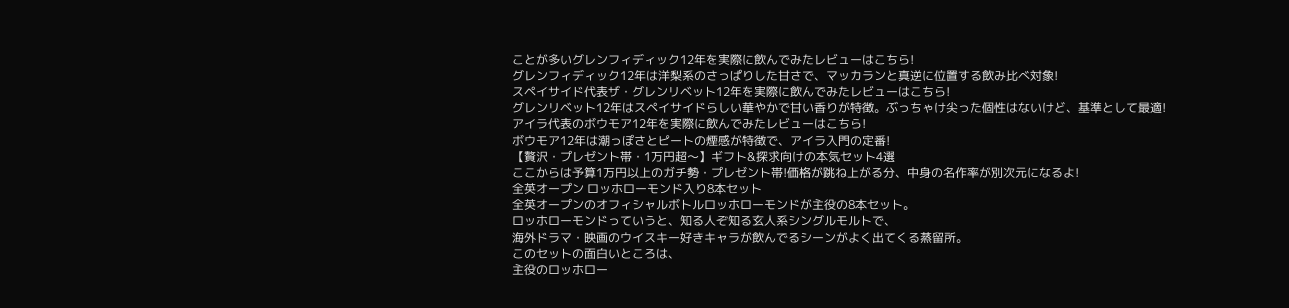ことが多いグレンフィディック12年を実際に飲んでみたレビューはこちら!
グレンフィディック12年は洋梨系のさっぱりした甘さで、マッカランと真逆に位置する飲み比べ対象!
スペイサイド代表ザ・グレンリベット12年を実際に飲んでみたレビューはこちら!
グレンリベット12年はスペイサイドらしい華やかで甘い香りが特徴。ぶっちゃけ尖った個性はないけど、基準として最適!
アイラ代表のボウモア12年を実際に飲んでみたレビューはこちら!
ボウモア12年は潮っぽさとピートの煙感が特徴で、アイラ入門の定番!
【贅沢・プレゼント帯・1万円超〜】ギフト&探求向けの本気セット4選
ここからは予算1万円以上のガチ勢・プレゼント帯!価格が跳ね上がる分、中身の名作率が別次元になるよ!
全英オープン ロッホローモンド入り8本セット
全英オープンのオフィシャルボトルロッホローモンドが主役の8本セット。
ロッホローモンドっていうと、知る人ぞ知る玄人系シングルモルトで、
海外ドラマ・映画のウイスキー好きキャラが飲んでるシーンがよく出てくる蒸留所。
このセットの面白いところは、
主役のロッホロー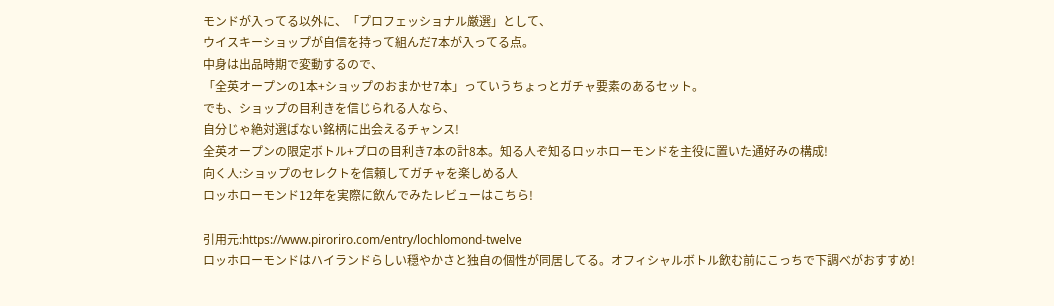モンドが入ってる以外に、「プロフェッショナル厳選」として、
ウイスキーショップが自信を持って組んだ7本が入ってる点。
中身は出品時期で変動するので、
「全英オープンの1本+ショップのおまかせ7本」っていうちょっとガチャ要素のあるセット。
でも、ショップの目利きを信じられる人なら、
自分じゃ絶対選ばない銘柄に出会えるチャンス!
全英オープンの限定ボトル+プロの目利き7本の計8本。知る人ぞ知るロッホローモンドを主役に置いた通好みの構成!
向く人:ショップのセレクトを信頼してガチャを楽しめる人
ロッホローモンド12年を実際に飲んでみたレビューはこちら!

引用元:https://www.piroriro.com/entry/lochlomond-twelve
ロッホローモンドはハイランドらしい穏やかさと独自の個性が同居してる。オフィシャルボトル飲む前にこっちで下調べがおすすめ!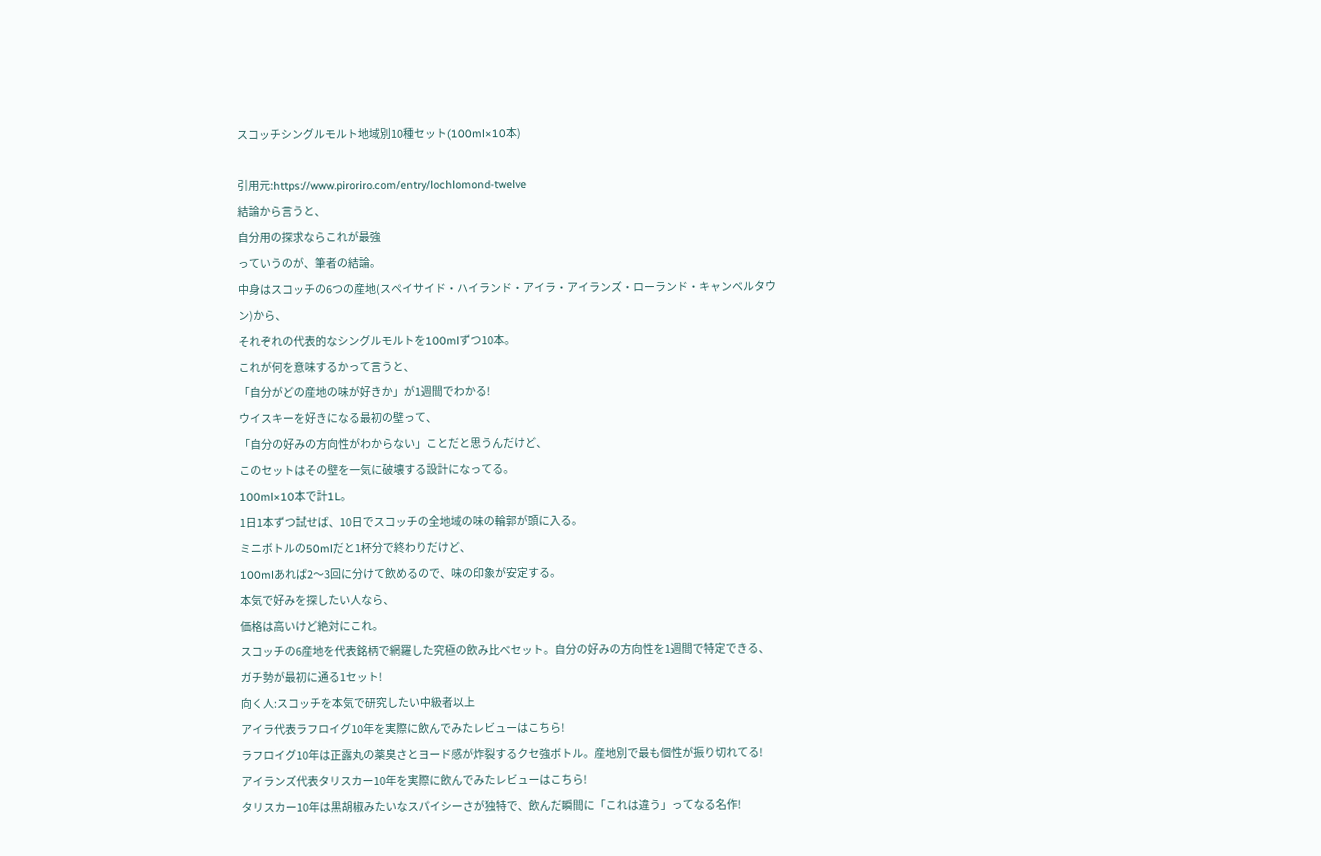スコッチシングルモルト地域別10種セット(100ml×10本)

引用元:https://www.piroriro.com/entry/lochlomond-twelve
結論から言うと、
自分用の探求ならこれが最強
っていうのが、筆者の結論。
中身はスコッチの6つの産地(スペイサイド・ハイランド・アイラ・アイランズ・ローランド・キャンベルタウン)から、
それぞれの代表的なシングルモルトを100mlずつ10本。
これが何を意味するかって言うと、
「自分がどの産地の味が好きか」が1週間でわかる!
ウイスキーを好きになる最初の壁って、
「自分の好みの方向性がわからない」ことだと思うんだけど、
このセットはその壁を一気に破壊する設計になってる。
100ml×10本で計1L。
1日1本ずつ試せば、10日でスコッチの全地域の味の輪郭が頭に入る。
ミニボトルの50mlだと1杯分で終わりだけど、
100mlあれば2〜3回に分けて飲めるので、味の印象が安定する。
本気で好みを探したい人なら、
価格は高いけど絶対にこれ。
スコッチの6産地を代表銘柄で網羅した究極の飲み比べセット。自分の好みの方向性を1週間で特定できる、ガチ勢が最初に通る1セット!
向く人:スコッチを本気で研究したい中級者以上
アイラ代表ラフロイグ10年を実際に飲んでみたレビューはこちら!
ラフロイグ10年は正露丸の薬臭さとヨード感が炸裂するクセ強ボトル。産地別で最も個性が振り切れてる!
アイランズ代表タリスカー10年を実際に飲んでみたレビューはこちら!
タリスカー10年は黒胡椒みたいなスパイシーさが独特で、飲んだ瞬間に「これは違う」ってなる名作!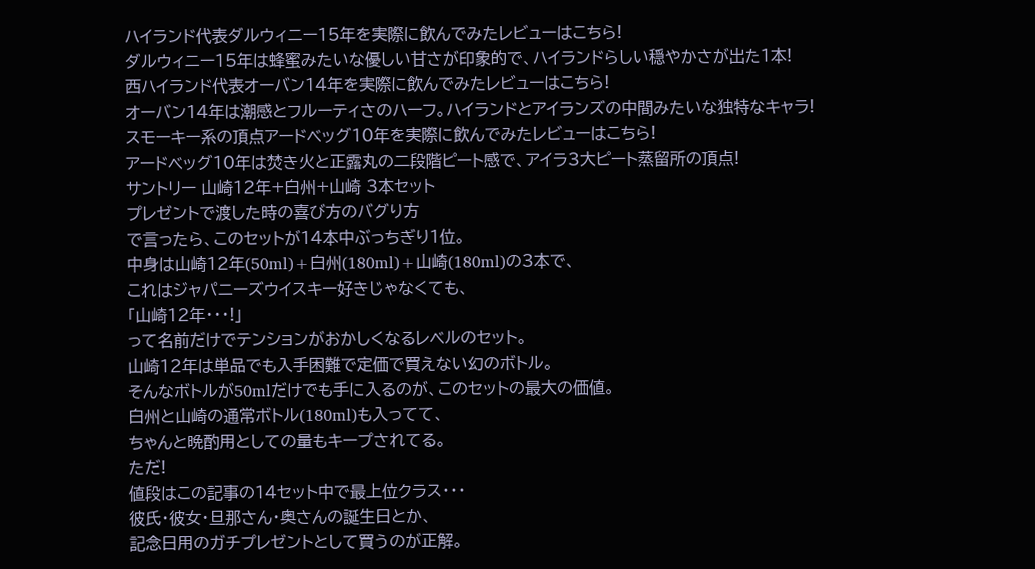ハイランド代表ダルウィニー15年を実際に飲んでみたレビューはこちら!
ダルウィニー15年は蜂蜜みたいな優しい甘さが印象的で、ハイランドらしい穏やかさが出た1本!
西ハイランド代表オーバン14年を実際に飲んでみたレビューはこちら!
オーバン14年は潮感とフルーティさのハーフ。ハイランドとアイランズの中間みたいな独特なキャラ!
スモーキー系の頂点アードベッグ10年を実際に飲んでみたレビューはこちら!
アードベッグ10年は焚き火と正露丸の二段階ピート感で、アイラ3大ピート蒸留所の頂点!
サントリー 山崎12年+白州+山崎 3本セット
プレゼントで渡した時の喜び方のバグり方
で言ったら、このセットが14本中ぶっちぎり1位。
中身は山崎12年(50ml)+白州(180ml)+山崎(180ml)の3本で、
これはジャパニーズウイスキー好きじゃなくても、
「山崎12年・・・!」
って名前だけでテンションがおかしくなるレベルのセット。
山崎12年は単品でも入手困難で定価で買えない幻のボトル。
そんなボトルが50mlだけでも手に入るのが、このセットの最大の価値。
白州と山崎の通常ボトル(180ml)も入ってて、
ちゃんと晩酌用としての量もキープされてる。
ただ!
値段はこの記事の14セット中で最上位クラス・・・
彼氏・彼女・旦那さん・奥さんの誕生日とか、
記念日用のガチプレゼントとして買うのが正解。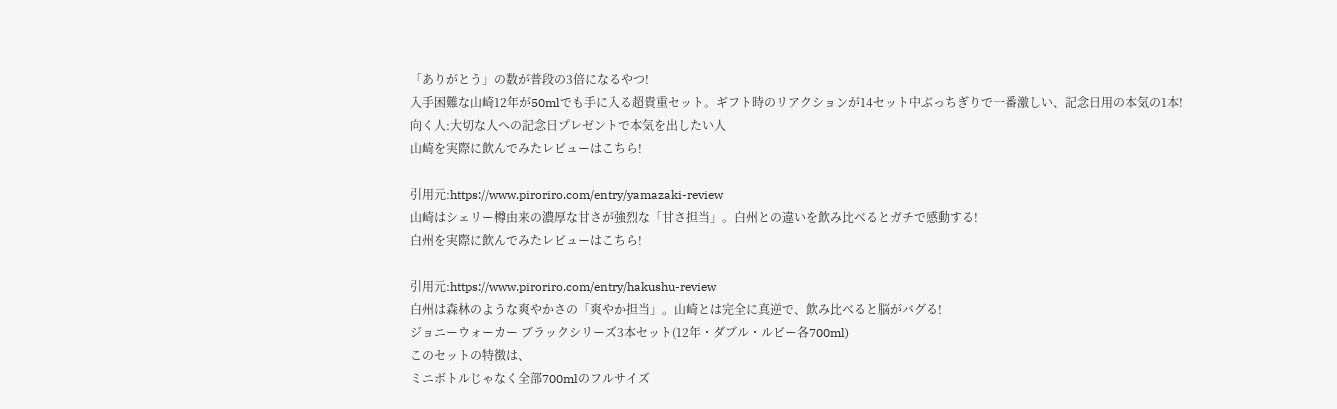「ありがとう」の数が普段の3倍になるやつ!
入手困難な山崎12年が50mlでも手に入る超貴重セット。ギフト時のリアクションが14セット中ぶっちぎりで一番激しい、記念日用の本気の1本!
向く人:大切な人への記念日プレゼントで本気を出したい人
山崎を実際に飲んでみたレビューはこちら!

引用元:https://www.piroriro.com/entry/yamazaki-review
山崎はシェリー樽由来の濃厚な甘さが強烈な「甘さ担当」。白州との違いを飲み比べるとガチで感動する!
白州を実際に飲んでみたレビューはこちら!

引用元:https://www.piroriro.com/entry/hakushu-review
白州は森林のような爽やかさの「爽やか担当」。山崎とは完全に真逆で、飲み比べると脳がバグる!
ジョニーウォーカー ブラックシリーズ3本セット(12年・ダブル・ルビー各700ml)
このセットの特徴は、
ミニボトルじゃなく全部700mlのフルサイズ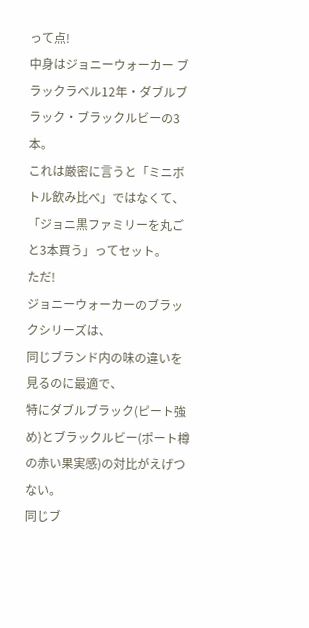って点!
中身はジョニーウォーカー ブラックラベル12年・ダブルブラック・ブラックルビーの3本。
これは厳密に言うと「ミニボトル飲み比べ」ではなくて、
「ジョニ黒ファミリーを丸ごと3本買う」ってセット。
ただ!
ジョニーウォーカーのブラックシリーズは、
同じブランド内の味の違いを見るのに最適で、
特にダブルブラック(ピート強め)とブラックルビー(ポート樽の赤い果実感)の対比がえげつない。
同じブ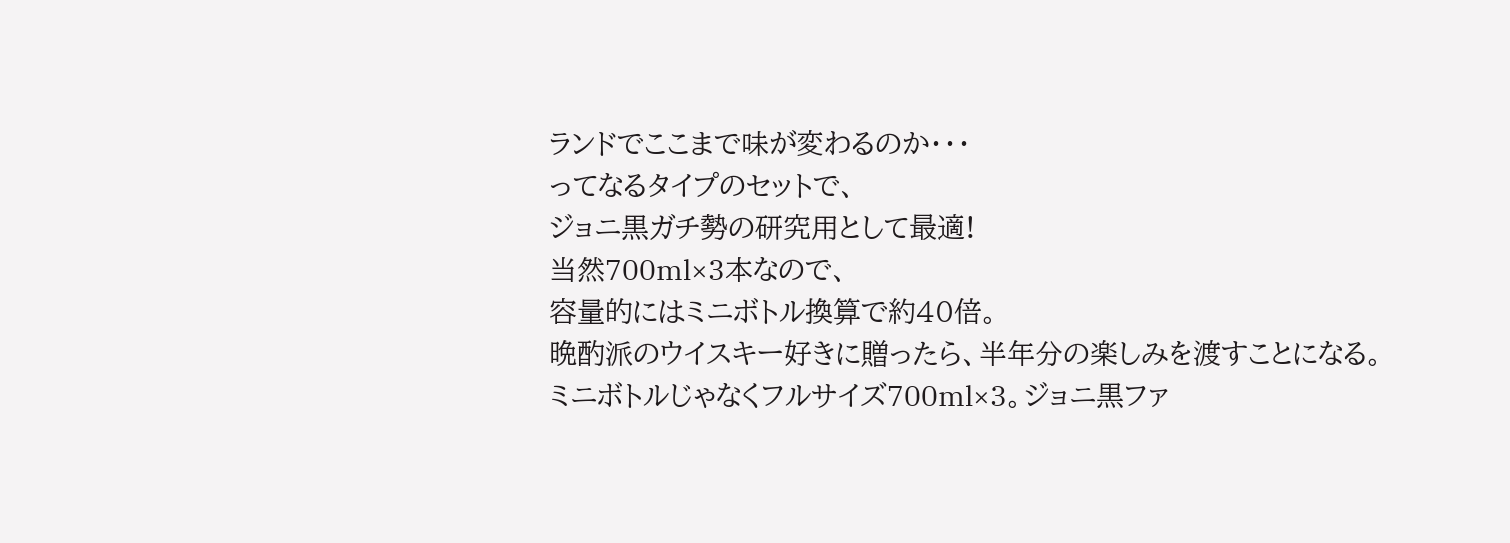ランドでここまで味が変わるのか・・・
ってなるタイプのセットで、
ジョニ黒ガチ勢の研究用として最適!
当然700ml×3本なので、
容量的にはミニボトル換算で約40倍。
晩酌派のウイスキー好きに贈ったら、半年分の楽しみを渡すことになる。
ミニボトルじゃなくフルサイズ700ml×3。ジョニ黒ファ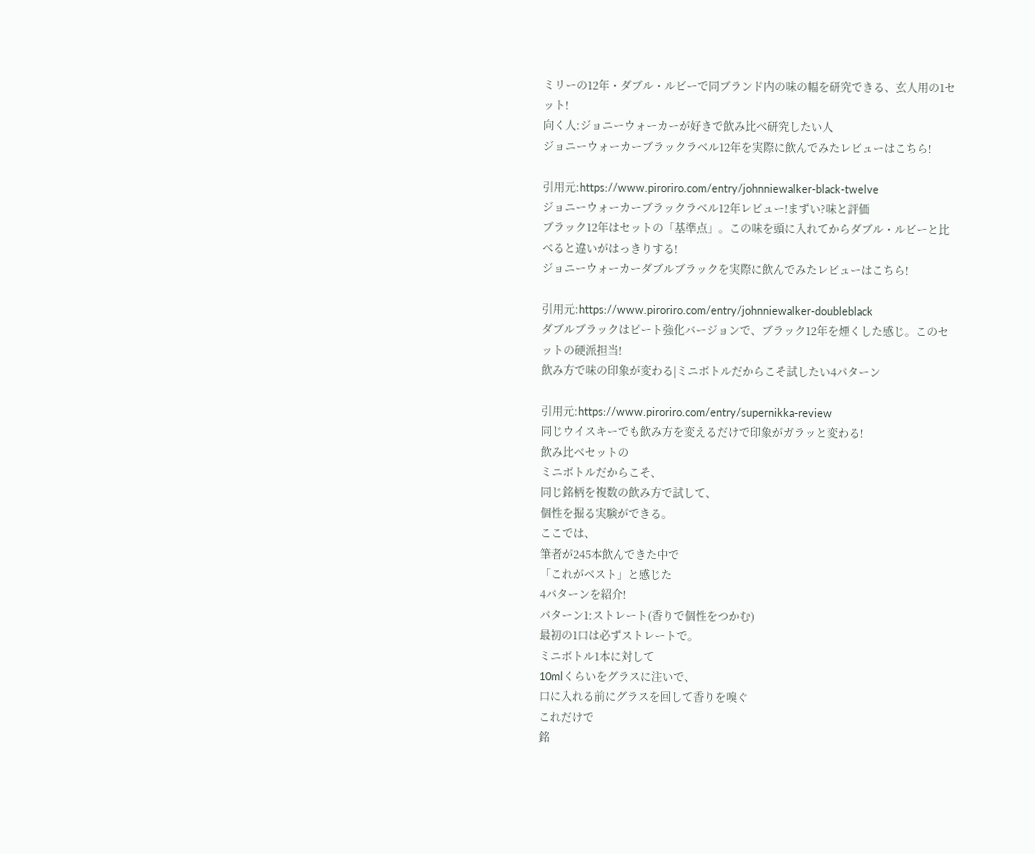ミリーの12年・ダブル・ルビーで同ブランド内の味の幅を研究できる、玄人用の1セット!
向く人:ジョニーウォーカーが好きで飲み比べ研究したい人
ジョニーウォーカーブラックラベル12年を実際に飲んでみたレビューはこちら!

引用元:https://www.piroriro.com/entry/johnniewalker-black-twelve
ジョニーウォーカーブラックラベル12年レビュー!まずい?味と評価
ブラック12年はセットの「基準点」。この味を頭に入れてからダブル・ルビーと比べると違いがはっきりする!
ジョニーウォーカーダブルブラックを実際に飲んでみたレビューはこちら!

引用元:https://www.piroriro.com/entry/johnniewalker-doubleblack
ダブルブラックはピート強化バージョンで、ブラック12年を煙くした感じ。このセットの硬派担当!
飲み方で味の印象が変わる|ミニボトルだからこそ試したい4パターン

引用元:https://www.piroriro.com/entry/supernikka-review
同じウイスキーでも飲み方を変えるだけで印象がガラッと変わる!
飲み比べセットの
ミニボトルだからこそ、
同じ銘柄を複数の飲み方で試して、
個性を掘る実験ができる。
ここでは、
筆者が245本飲んできた中で
「これがベスト」と感じた
4パターンを紹介!
パターン1:ストレート(香りで個性をつかむ)
最初の1口は必ずストレートで。
ミニボトル1本に対して
10mlくらいをグラスに注いで、
口に入れる前にグラスを回して香りを嗅ぐ
これだけで
銘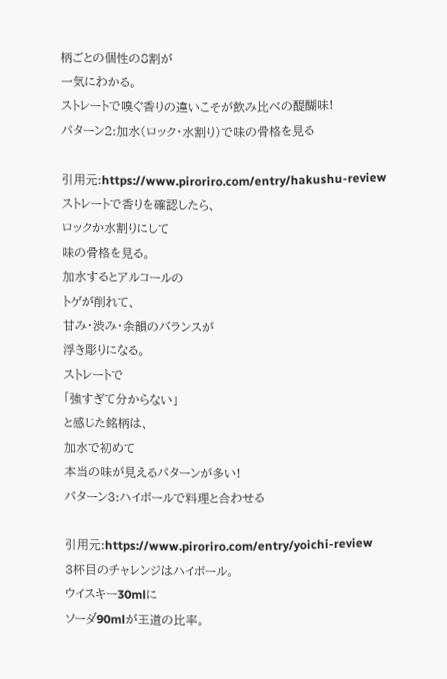柄ごとの個性の8割が
一気にわかる。
ストレートで嗅ぐ香りの違いこそが飲み比べの醍醐味!
パターン2:加水(ロック・水割り)で味の骨格を見る

引用元:https://www.piroriro.com/entry/hakushu-review
ストレートで香りを確認したら、
ロックか水割りにして
味の骨格を見る。
加水するとアルコールの
トゲが削れて、
甘み・渋み・余韻のバランスが
浮き彫りになる。
ストレートで
「強すぎて分からない」
と感じた銘柄は、
加水で初めて
本当の味が見えるパターンが多い!
パターン3:ハイボールで料理と合わせる

引用元:https://www.piroriro.com/entry/yoichi-review
3杯目のチャレンジはハイボール。
ウイスキー30mlに
ソーダ90mlが王道の比率。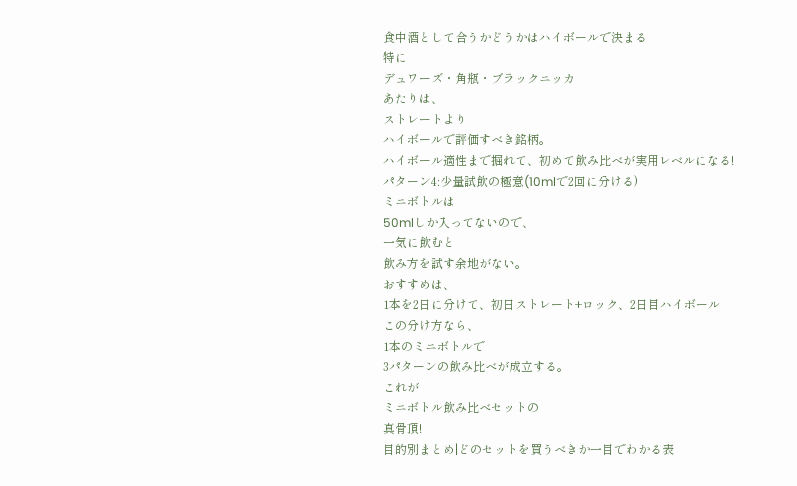食中酒として合うかどうかはハイボールで決まる
特に
デュワーズ・角瓶・ブラックニッカ
あたりは、
ストレートより
ハイボールで評価すべき銘柄。
ハイボール適性まで掘れて、初めて飲み比べが実用レベルになる!
パターン4:少量試飲の極意(10mlで2回に分ける)
ミニボトルは
50mlしか入ってないので、
一気に飲むと
飲み方を試す余地がない。
おすすめは、
1本を2日に分けて、初日ストレート+ロック、2日目ハイボール
この分け方なら、
1本のミニボトルで
3パターンの飲み比べが成立する。
これが
ミニボトル飲み比べセットの
真骨頂!
目的別まとめ|どのセットを買うべきか一目でわかる表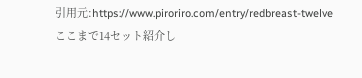引用元:https://www.piroriro.com/entry/redbreast-twelve
ここまで14セット紹介し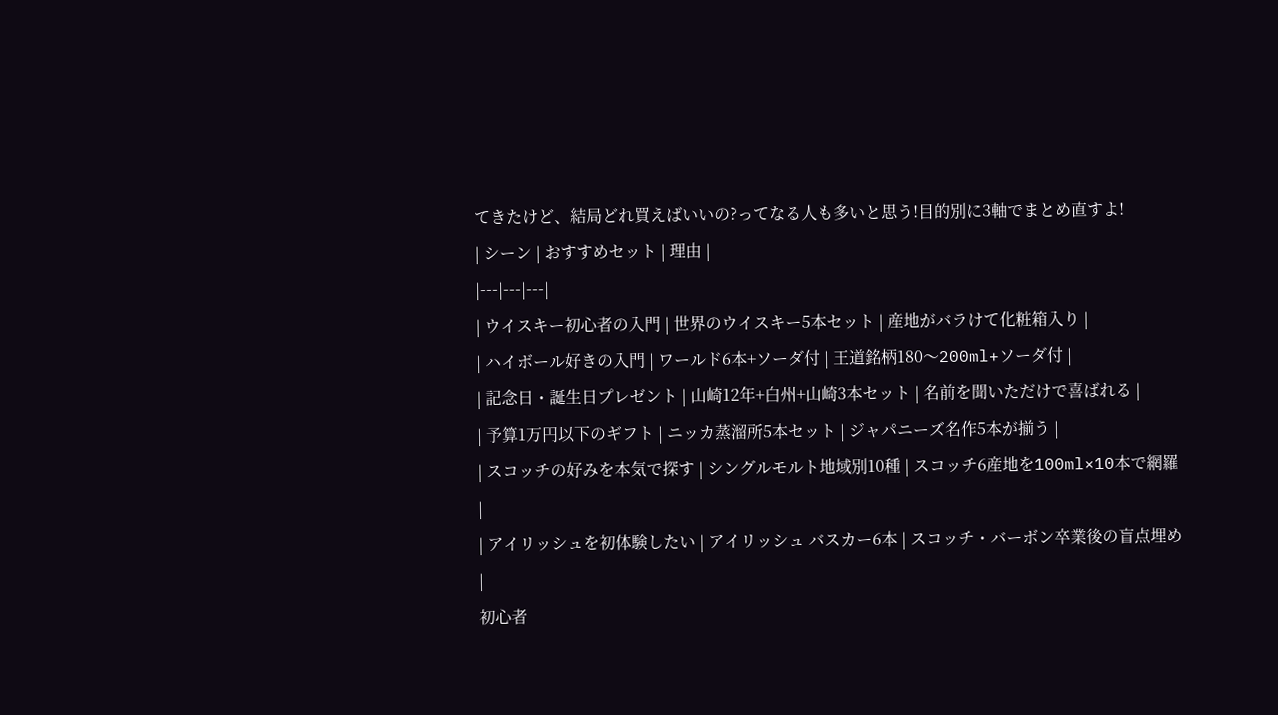てきたけど、結局どれ買えばいいの?ってなる人も多いと思う!目的別に3軸でまとめ直すよ!
| シーン | おすすめセット | 理由 |
|---|---|---|
| ウイスキー初心者の入門 | 世界のウイスキー5本セット | 産地がバラけて化粧箱入り |
| ハイボール好きの入門 | ワールド6本+ソーダ付 | 王道銘柄180〜200ml+ソーダ付 |
| 記念日・誕生日プレゼント | 山崎12年+白州+山崎3本セット | 名前を聞いただけで喜ばれる |
| 予算1万円以下のギフト | ニッカ蒸溜所5本セット | ジャパニーズ名作5本が揃う |
| スコッチの好みを本気で探す | シングルモルト地域別10種 | スコッチ6産地を100ml×10本で網羅 |
| アイリッシュを初体験したい | アイリッシュ バスカー6本 | スコッチ・バーボン卒業後の盲点埋め |
初心者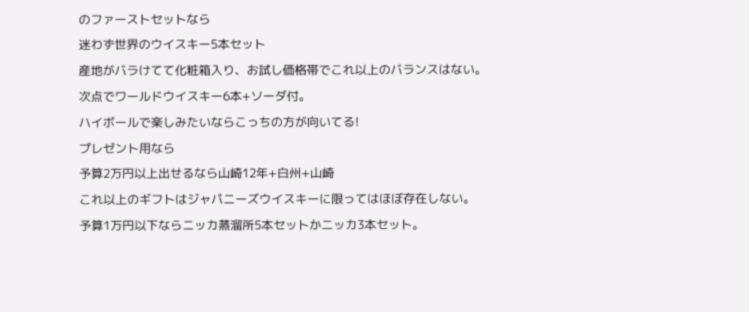のファーストセットなら
迷わず世界のウイスキー5本セット
産地がバラけてて化粧箱入り、お試し価格帯でこれ以上のバランスはない。
次点でワールドウイスキー6本+ソーダ付。
ハイボールで楽しみたいならこっちの方が向いてる!
プレゼント用なら
予算2万円以上出せるなら山崎12年+白州+山崎
これ以上のギフトはジャパニーズウイスキーに限ってはほぼ存在しない。
予算1万円以下ならニッカ蒸溜所5本セットかニッカ3本セット。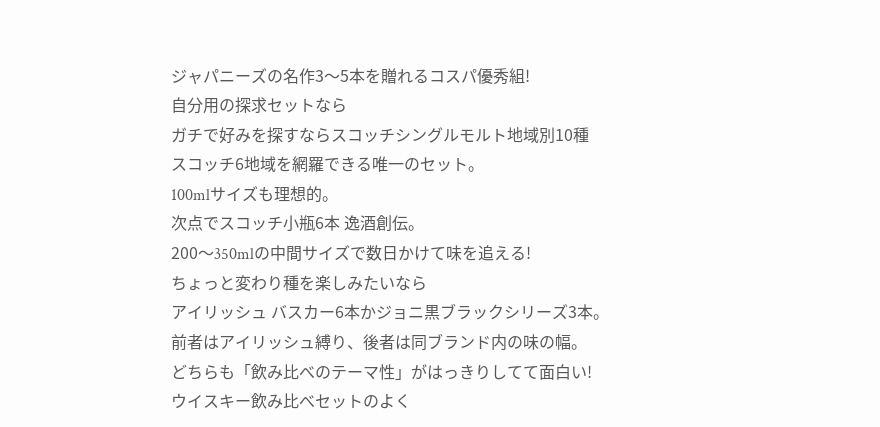ジャパニーズの名作3〜5本を贈れるコスパ優秀組!
自分用の探求セットなら
ガチで好みを探すならスコッチシングルモルト地域別10種
スコッチ6地域を網羅できる唯一のセット。
100mlサイズも理想的。
次点でスコッチ小瓶6本 逸酒創伝。
200〜350mlの中間サイズで数日かけて味を追える!
ちょっと変わり種を楽しみたいなら
アイリッシュ バスカー6本かジョニ黒ブラックシリーズ3本。
前者はアイリッシュ縛り、後者は同ブランド内の味の幅。
どちらも「飲み比べのテーマ性」がはっきりしてて面白い!
ウイスキー飲み比べセットのよく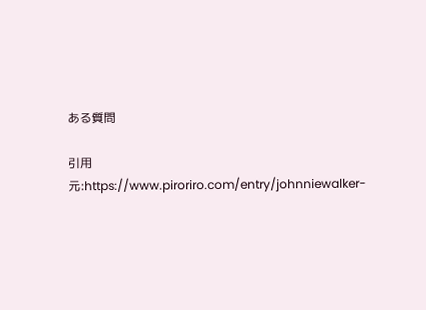ある質問

引用元:https://www.piroriro.com/entry/johnniewalker-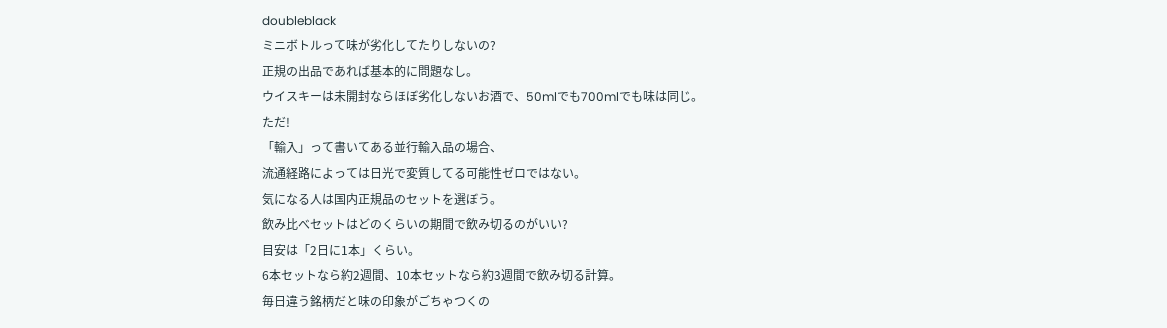doubleblack
ミニボトルって味が劣化してたりしないの?
正規の出品であれば基本的に問題なし。
ウイスキーは未開封ならほぼ劣化しないお酒で、50mlでも700mlでも味は同じ。
ただ!
「輸入」って書いてある並行輸入品の場合、
流通経路によっては日光で変質してる可能性ゼロではない。
気になる人は国内正規品のセットを選ぼう。
飲み比べセットはどのくらいの期間で飲み切るのがいい?
目安は「2日に1本」くらい。
6本セットなら約2週間、10本セットなら約3週間で飲み切る計算。
毎日違う銘柄だと味の印象がごちゃつくの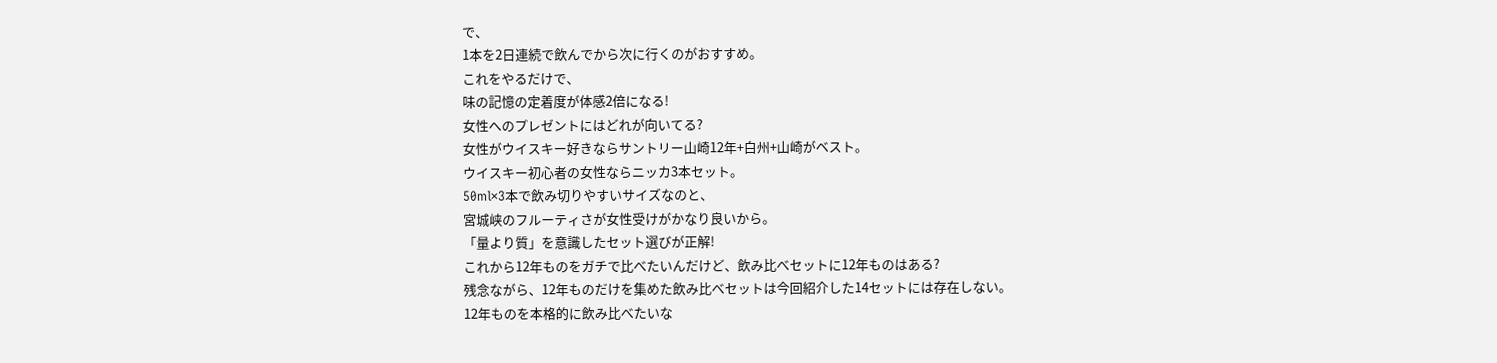で、
1本を2日連続で飲んでから次に行くのがおすすめ。
これをやるだけで、
味の記憶の定着度が体感2倍になる!
女性へのプレゼントにはどれが向いてる?
女性がウイスキー好きならサントリー山崎12年+白州+山崎がベスト。
ウイスキー初心者の女性ならニッカ3本セット。
50ml×3本で飲み切りやすいサイズなのと、
宮城峡のフルーティさが女性受けがかなり良いから。
「量より質」を意識したセット選びが正解!
これから12年ものをガチで比べたいんだけど、飲み比べセットに12年ものはある?
残念ながら、12年ものだけを集めた飲み比べセットは今回紹介した14セットには存在しない。
12年ものを本格的に飲み比べたいな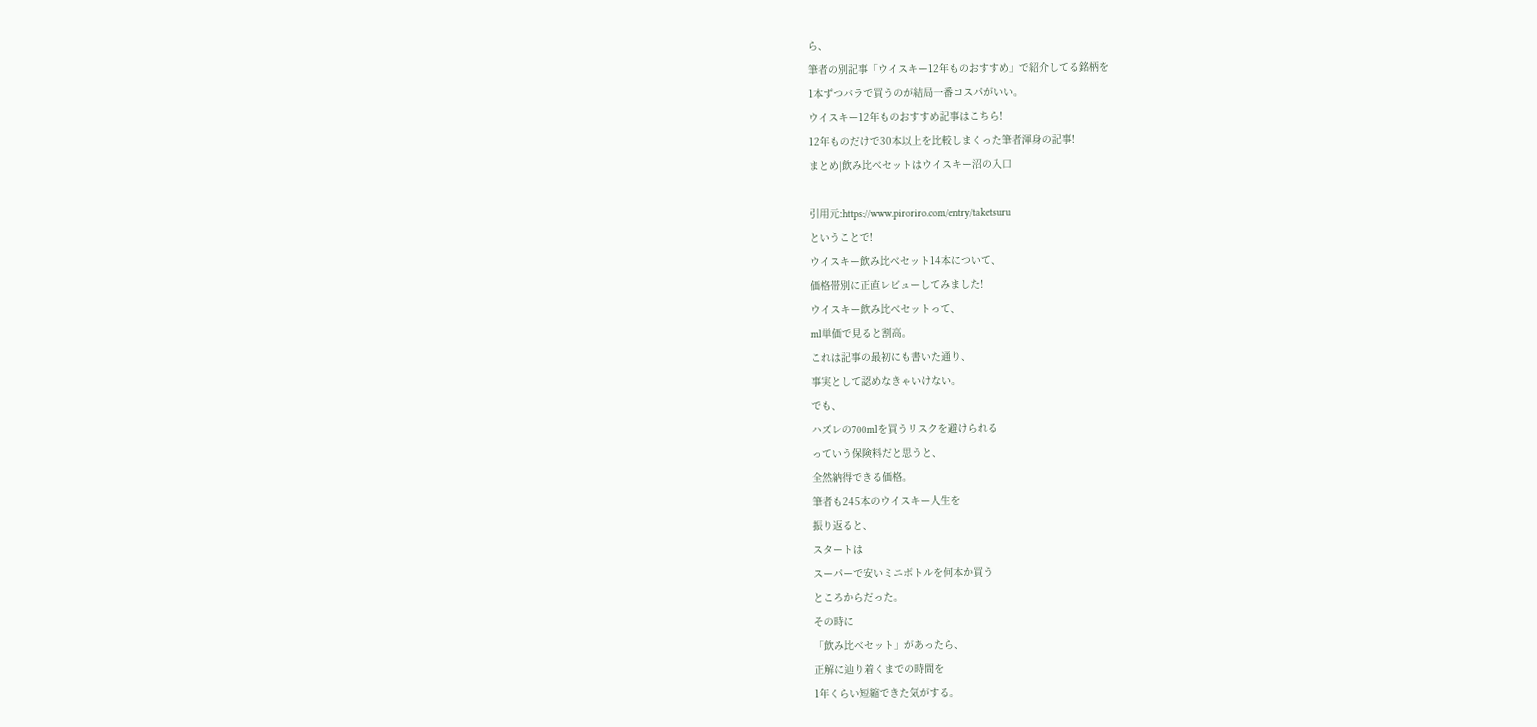ら、
筆者の別記事「ウイスキー12年ものおすすめ」で紹介してる銘柄を
1本ずつバラで買うのが結局一番コスパがいい。
ウイスキー12年ものおすすめ記事はこちら!
12年ものだけで30本以上を比較しまくった筆者渾身の記事!
まとめ|飲み比べセットはウイスキー沼の入口

引用元:https://www.piroriro.com/entry/taketsuru
ということで!
ウイスキー飲み比べセット14本について、
価格帯別に正直レビューしてみました!
ウイスキー飲み比べセットって、
ml単価で見ると割高。
これは記事の最初にも書いた通り、
事実として認めなきゃいけない。
でも、
ハズレの700mlを買うリスクを避けられる
っていう保険料だと思うと、
全然納得できる価格。
筆者も245本のウイスキー人生を
振り返ると、
スタートは
スーパーで安いミニボトルを何本か買う
ところからだった。
その時に
「飲み比べセット」があったら、
正解に辿り着くまでの時間を
1年くらい短縮できた気がする。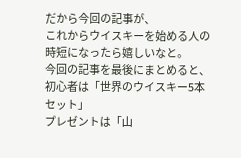だから今回の記事が、
これからウイスキーを始める人の
時短になったら嬉しいなと。
今回の記事を最後にまとめると、
初心者は「世界のウイスキー5本セット」
プレゼントは「山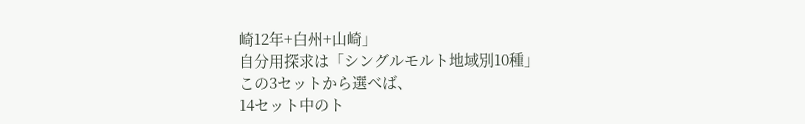崎12年+白州+山崎」
自分用探求は「シングルモルト地域別10種」
この3セットから選べば、
14セット中のト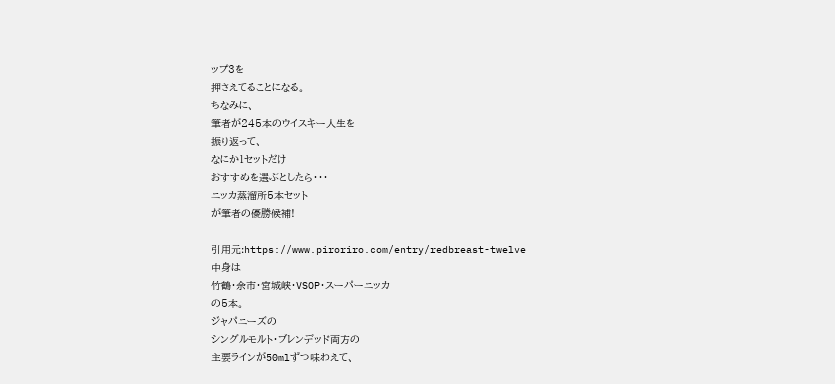ップ3を
押さえてることになる。
ちなみに、
筆者が245本のウイスキー人生を
振り返って、
なにか1セットだけ
おすすめを選ぶとしたら・・・
ニッカ蒸溜所5本セット
が筆者の優勝候補!

引用元:https://www.piroriro.com/entry/redbreast-twelve
中身は
竹鶴・余市・宮城峡・VSOP・スーパーニッカ
の5本。
ジャパニーズの
シングルモルト・ブレンデッド両方の
主要ラインが50mlずつ味わえて、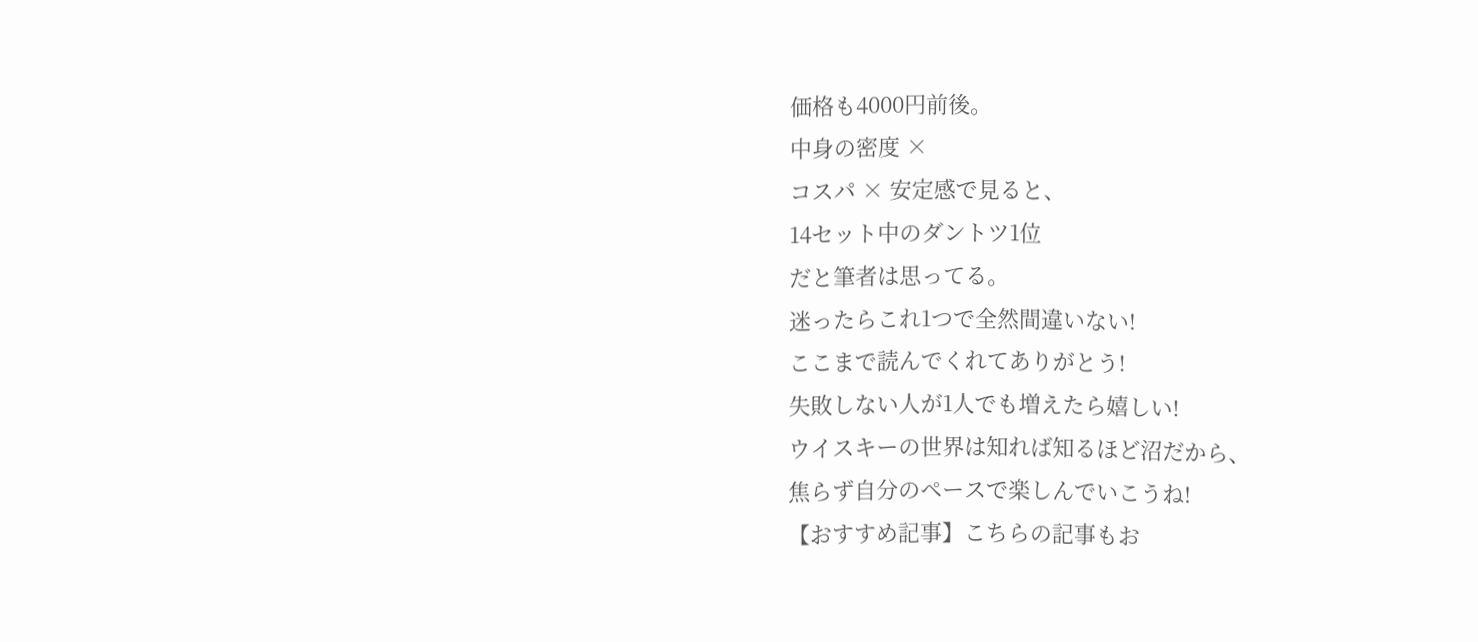価格も4000円前後。
中身の密度 ×
コスパ × 安定感で見ると、
14セット中のダントツ1位
だと筆者は思ってる。
迷ったらこれ1つで全然間違いない!
ここまで読んでくれてありがとう!
失敗しない人が1人でも増えたら嬉しい!
ウイスキーの世界は知れば知るほど沼だから、
焦らず自分のペースで楽しんでいこうね!
【おすすめ記事】こちらの記事もお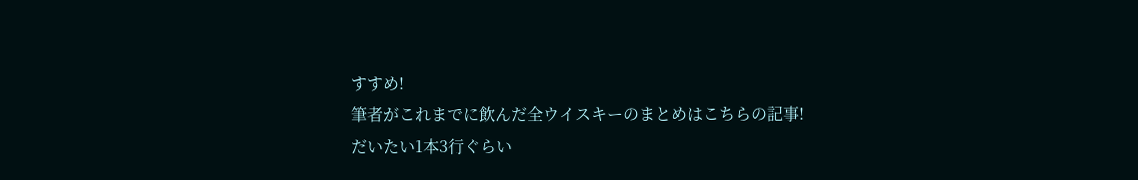すすめ!
筆者がこれまでに飲んだ全ウイスキーのまとめはこちらの記事!
だいたい1本3行ぐらい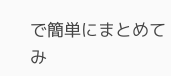で簡単にまとめてみ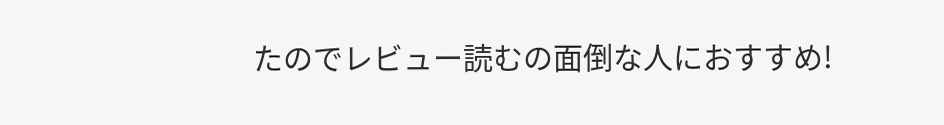たのでレビュー読むの面倒な人におすすめ!